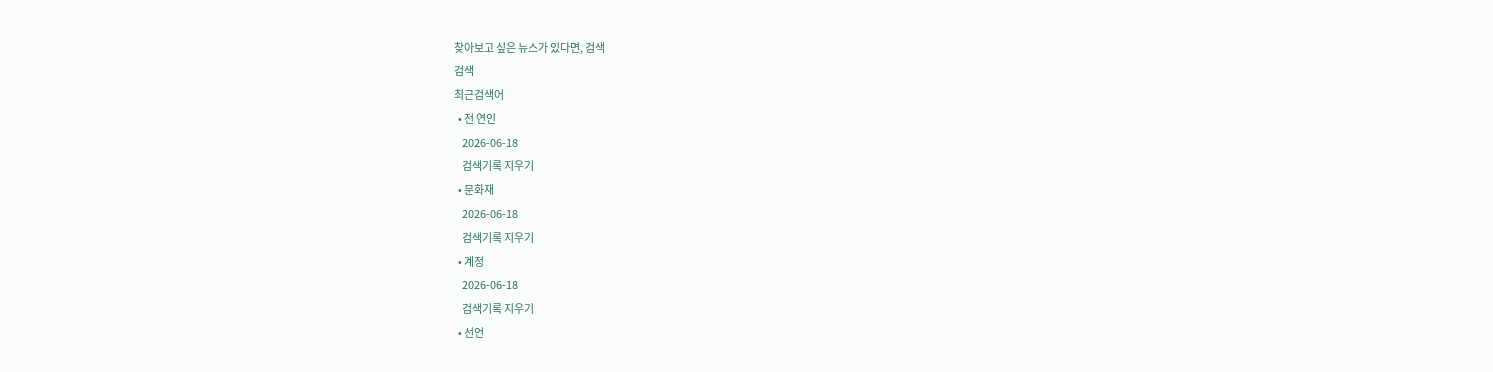찾아보고 싶은 뉴스가 있다면, 검색
검색
최근검색어
  • 전 연인
    2026-06-18
    검색기록 지우기
  • 문화재
    2026-06-18
    검색기록 지우기
  • 계정
    2026-06-18
    검색기록 지우기
  • 선언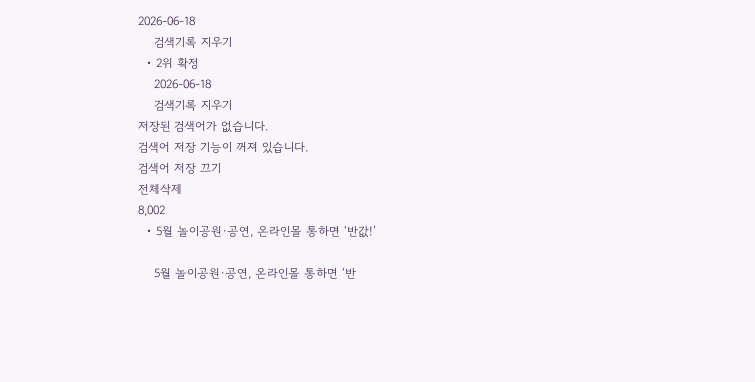2026-06-18
    검색기록 지우기
  • 2위 확정
    2026-06-18
    검색기록 지우기
저장된 검색어가 없습니다.
검색어 저장 기능이 꺼져 있습니다.
검색어 저장 끄기
전체삭제
8,002
  • 5월 놀이공원·공연, 온라인몰 통하면 ‘반값!’

    5월 놀이공원·공연, 온라인몰 통하면 ‘반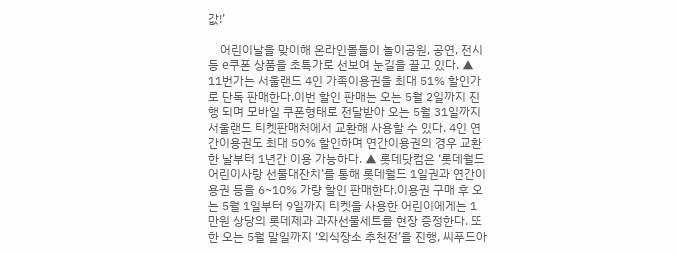값!’

    어린이날을 맞이해 온라인몰들이 놀이공원, 공연, 전시 등 e쿠폰 상품을 초특가로 선보여 눈길을 끌고 있다. ▲ 11번가는 서울랜드 4인 가족이용권을 최대 51% 할인가로 단독 판매한다.이번 할인 판매는 오는 5월 2일까지 진행 되며 모바일 쿠폰형태로 전달받아 오는 5월 31일까지 서울랜드 티켓판매처에서 교환해 사용할 수 있다. 4인 연간이용권도 최대 50% 할인하며 연간이용권의 경우 교환한 날부터 1년간 이용 가능하다. ▲ 롯데닷컴은 ‘롯데월드 어린이사랑 선물대잔치’를 통해 롯데월드 1일권과 연간이용권 등을 6~10% 가량 할인 판매한다.이용권 구매 후 오는 5월 1일부터 9일까지 티켓을 사용한 어린이에게는 1만원 상당의 롯데제과 과자선물세트를 현장 증정한다. 또한 오는 5월 말일까지 ‘외식장소 추천전’을 진행, 씨푸드아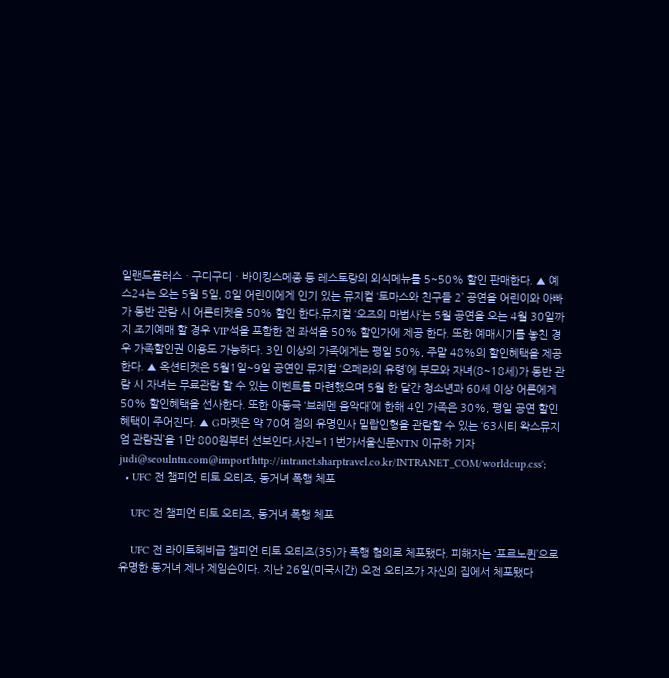일랜드플러스ㆍ구디구디ㆍ바이킹스메종 등 레스토랑의 외식메뉴를 5~50% 할인 판매한다. ▲ 예스24는 오는 5월 5일, 8일 어린이에게 인기 있는 뮤지컬 ‘토마스와 친구들 2’ 공연을 어린이와 아빠가 동반 관람 시 어른티켓을 50% 할인 한다.뮤지컬 ‘오즈의 마법사’는 5월 공연을 오는 4월 30일까지 조기예매 할 경우 VIP석을 포함한 전 좌석을 50% 할인가에 제공 한다. 또한 예매시기를 놓친 경우 가족할인권 이용도 가능하다. 3인 이상의 가족에게는 평일 50%, 주말 48%의 할인혜택을 제공한다. ▲ 옥션티켓은 5월1일~9일 공연인 뮤지컬 ‘오페라의 유령’에 부모와 자녀(8~18세)가 동반 관람 시 자녀는 무료관람 할 수 있는 이벤트를 마련했으며 5월 한 달간 청소년과 60세 이상 어른에게 50% 할인혜택을 선사한다. 또한 아동극 ‘브레멘 음악대’에 한해 4인 가족은 30%, 평일 공연 할인혜택이 주어진다. ▲ G마켓은 약 70여 점의 유명인사 밀랍인형을 관람할 수 있는 ‘63시티 왁스뮤지엄 관람권’을 1만 800원부터 선보인다.사진=11번가서울신문NTN 이규하 기자 judi@seoulntn.com@import'http://intranet.sharptravel.co.kr/INTRANET_COM/worldcup.css';
  • UFC 전 챔피언 티토 오티즈, 동거녀 폭행 체포

    UFC 전 챔피언 티토 오티즈, 동거녀 폭행 체포

    UFC 전 라이트헤비급 챔피언 티토 오티즈(35)가 폭행 혐의로 체포됐다. 피해자는 ‘포르노퀸’으로 유명한 동거녀 제나 제임슨이다. 지난 26일(미국시간) 오전 오티즈가 자신의 집에서 체포됐다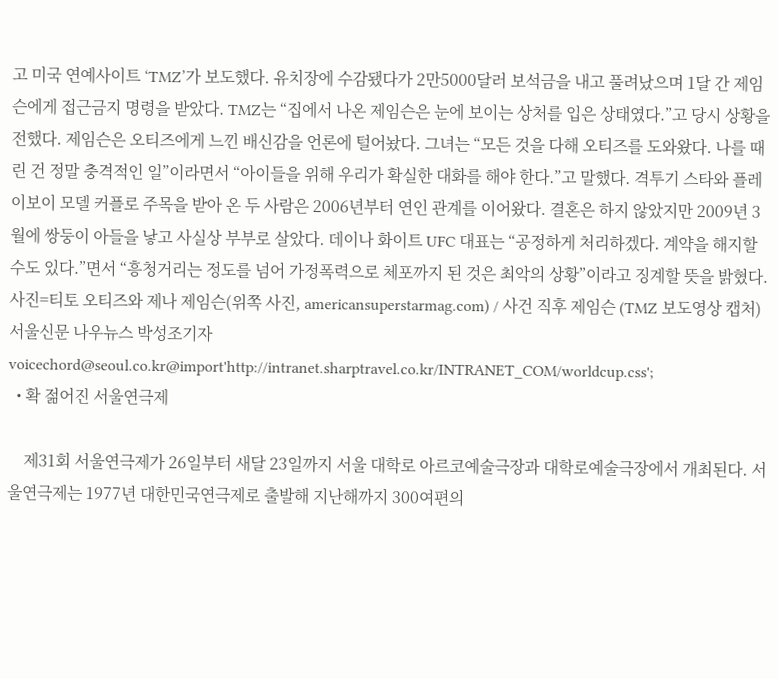고 미국 연예사이트 ‘TMZ’가 보도했다. 유치장에 수감됐다가 2만5000달러 보석금을 내고 풀려났으며 1달 간 제임슨에게 접근금지 명령을 받았다. TMZ는 “집에서 나온 제임슨은 눈에 보이는 상처를 입은 상태였다.”고 당시 상황을 전했다. 제임슨은 오티즈에게 느낀 배신감을 언론에 털어놨다. 그녀는 “모든 것을 다해 오티즈를 도와왔다. 나를 때린 건 정말 충격적인 일”이라면서 “아이들을 위해 우리가 확실한 대화를 해야 한다.”고 말했다. 격투기 스타와 플레이보이 모델 커플로 주목을 받아 온 두 사람은 2006년부터 연인 관계를 이어왔다. 결혼은 하지 않았지만 2009년 3월에 쌍둥이 아들을 낳고 사실상 부부로 살았다. 데이나 화이트 UFC 대표는 “공정하게 처리하겠다. 계약을 해지할 수도 있다.”면서 “흥청거리는 정도를 넘어 가정폭력으로 체포까지 된 것은 최악의 상황”이라고 징계할 뜻을 밝혔다. 사진=티토 오티즈와 제나 제임슨(위쪽 사진, americansuperstarmag.com) / 사건 직후 제임슨 (TMZ 보도영상 캡처) 서울신문 나우뉴스 박성조기자 voicechord@seoul.co.kr@import'http://intranet.sharptravel.co.kr/INTRANET_COM/worldcup.css';
  • 확 젊어진 서울연극제

    제31회 서울연극제가 26일부터 새달 23일까지 서울 대학로 아르코예술극장과 대학로예술극장에서 개최된다. 서울연극제는 1977년 대한민국연극제로 출발해 지난해까지 300여편의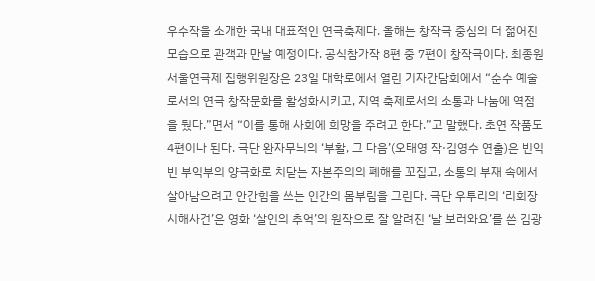우수작을 소개한 국내 대표적인 연극축제다. 올해는 창작극 중심의 더 젊어진 모습으로 관객과 만날 예정이다. 공식참가작 8편 중 7편이 창작극이다. 최종원 서울연극제 집행위원장은 23일 대학로에서 열린 기자간담회에서 “순수 예술로서의 연극 창작문화를 활성화시키고, 지역 축제로서의 소통과 나눔에 역점을 뒀다.”면서 “이를 통해 사회에 희망을 주려고 한다.”고 말했다. 초연 작품도 4편이나 된다. 극단 완자무늬의 ‘부활, 그 다음’(오태영 작·김영수 연출)은 빈익빈 부익부의 양극화로 치닫는 자본주의의 폐해를 꼬집고, 소통의 부재 속에서 살아남으려고 안간힘을 쓰는 인간의 몸부림을 그린다. 극단 우투리의 ‘리회장 시해사건’은 영화 ‘살인의 추억’의 원작으로 잘 알려진 ‘날 보러와요’를 쓴 김광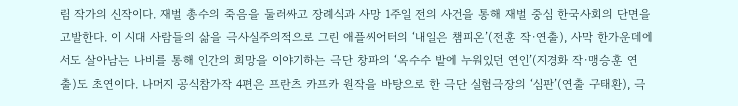림 작가의 신작이다. 재벌 총수의 죽음을 둘러싸고 장례식과 사망 1주일 전의 사건을 통해 재벌 중심 한국사회의 단면을 고발한다. 이 시대 사람들의 삶을 극사실주의적으로 그린 애플씨어터의 ‘내일은 챔피온’(전훈 작·연출), 사막 한가운데에서도 살아남는 나비를 통해 인간의 희망을 이야기하는 극단 창파의 ‘옥수수 밭에 누워있던 연인’(지경화 작·맹승훈 연출)도 초연이다. 나머지 공식참가작 4편은 프란츠 카프카 원작을 바탕으로 한 극단 실험극장의 ‘심판’(연출 구태환), 극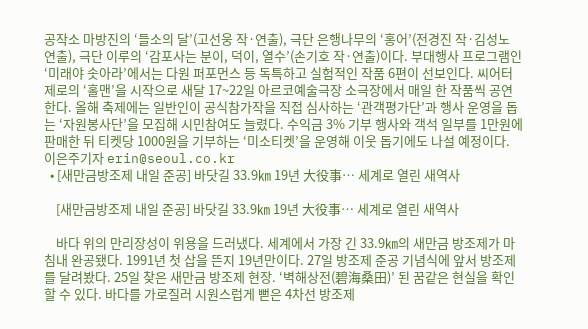공작소 마방진의 ‘들소의 달’(고선웅 작·연출), 극단 은행나무의 ‘홍어’(전경진 작·김성노 연출), 극단 이루의 ‘감포사는 분이, 덕이, 열수’(손기호 작·연출)이다. 부대행사 프로그램인 ‘미래야 솟아라’에서는 다원 퍼포먼스 등 독특하고 실험적인 작품 6편이 선보인다. 씨어터제로의 ‘홀맨’을 시작으로 새달 17~22일 아르코예술극장 소극장에서 매일 한 작품씩 공연한다. 올해 축제에는 일반인이 공식참가작을 직접 심사하는 ‘관객평가단’과 행사 운영을 돕는 ‘자원봉사단’을 모집해 시민참여도 늘렸다. 수익금 3% 기부 행사와 객석 일부를 1만원에 판매한 뒤 티켓당 1000원을 기부하는 ‘미소티켓’을 운영해 이웃 돕기에도 나설 예정이다. 이은주기자 erin@seoul.co.kr
  • [새만금방조제 내일 준공] 바닷길 33.9㎞ 19년 大役事… 세계로 열린 새역사

    [새만금방조제 내일 준공] 바닷길 33.9㎞ 19년 大役事… 세계로 열린 새역사

    바다 위의 만리장성이 위용을 드러냈다. 세계에서 가장 긴 33.9㎞의 새만금 방조제가 마침내 완공됐다. 1991년 첫 삽을 뜬지 19년만이다. 27일 방조제 준공 기념식에 앞서 방조제를 달려봤다. 25일 찾은 새만금 방조제 현장. ‘벽해상전(碧海桑田)’ 된 꿈같은 현실을 확인할 수 있다. 바다를 가로질러 시원스럽게 뻗은 4차선 방조제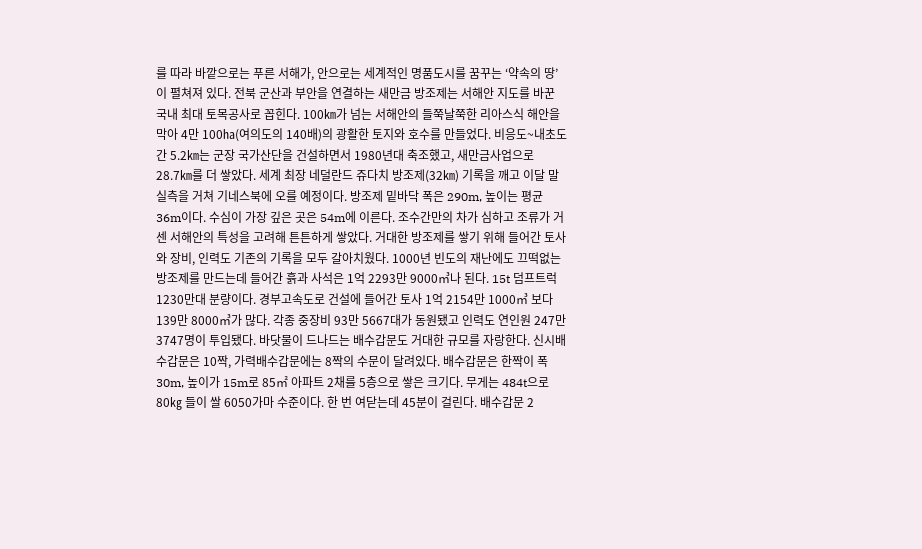를 따라 바깥으로는 푸른 서해가, 안으로는 세계적인 명품도시를 꿈꾸는 ‘약속의 땅’이 펼쳐져 있다. 전북 군산과 부안을 연결하는 새만금 방조제는 서해안 지도를 바꾼 국내 최대 토목공사로 꼽힌다. 100㎞가 넘는 서해안의 들쭉날쭉한 리아스식 해안을 막아 4만 100㏊(여의도의 140배)의 광활한 토지와 호수를 만들었다. 비응도~내초도간 5.2㎞는 군장 국가산단을 건설하면서 1980년대 축조했고, 새만금사업으로 28.7㎞를 더 쌓았다. 세계 최장 네덜란드 쥬다치 방조제(32㎞) 기록을 깨고 이달 말 실측을 거쳐 기네스북에 오를 예정이다. 방조제 밑바닥 폭은 290m, 높이는 평균 36m이다. 수심이 가장 깊은 곳은 54m에 이른다. 조수간만의 차가 심하고 조류가 거센 서해안의 특성을 고려해 튼튼하게 쌓았다. 거대한 방조제를 쌓기 위해 들어간 토사와 장비, 인력도 기존의 기록을 모두 갈아치웠다. 1000년 빈도의 재난에도 끄떡없는 방조제를 만드는데 들어간 흙과 사석은 1억 2293만 9000㎥나 된다. 15t 덤프트럭 1230만대 분량이다. 경부고속도로 건설에 들어간 토사 1억 2154만 1000㎥ 보다 139만 8000㎥가 많다. 각종 중장비 93만 5667대가 동원됐고 인력도 연인원 247만 3747명이 투입됐다. 바닷물이 드나드는 배수갑문도 거대한 규모를 자랑한다. 신시배수갑문은 10짝, 가력배수갑문에는 8짝의 수문이 달려있다. 배수갑문은 한짝이 폭 30m, 높이가 15m로 85㎡ 아파트 2채를 5층으로 쌓은 크기다. 무게는 484t으로 80㎏ 들이 쌀 6050가마 수준이다. 한 번 여닫는데 45분이 걸린다. 배수갑문 2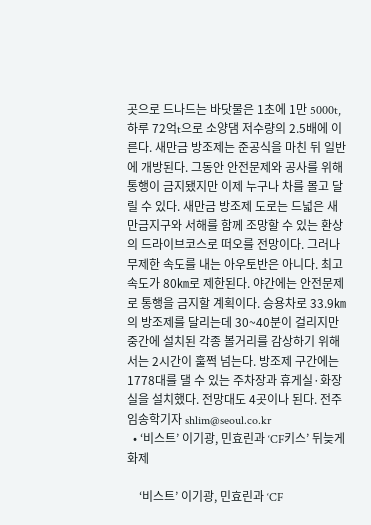곳으로 드나드는 바닷물은 1초에 1만 5000t, 하루 72억t으로 소양댐 저수량의 2.5배에 이른다. 새만금 방조제는 준공식을 마친 뒤 일반에 개방된다. 그동안 안전문제와 공사를 위해 통행이 금지됐지만 이제 누구나 차를 몰고 달릴 수 있다. 새만금 방조제 도로는 드넓은 새만금지구와 서해를 함께 조망할 수 있는 환상의 드라이브코스로 떠오를 전망이다. 그러나 무제한 속도를 내는 아우토반은 아니다. 최고 속도가 80㎞로 제한된다. 야간에는 안전문제로 통행을 금지할 계획이다. 승용차로 33.9㎞의 방조제를 달리는데 30~40분이 걸리지만 중간에 설치된 각종 볼거리를 감상하기 위해서는 2시간이 훌쩍 넘는다. 방조제 구간에는 1778대를 댈 수 있는 주차장과 휴게실·화장실을 설치했다. 전망대도 4곳이나 된다. 전주 임송학기자 shlim@seoul.co.kr
  • ‘비스트’ 이기광, 민효린과 ‘CF키스’ 뒤늦게 화제

    ‘비스트’ 이기광, 민효린과 ‘CF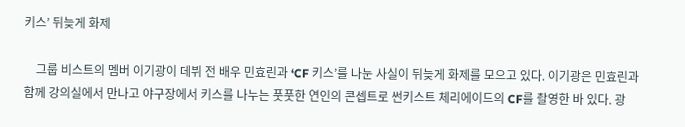키스’ 뒤늦게 화제

    그룹 비스트의 멤버 이기광이 데뷔 전 배우 민효린과 ‘CF 키스’를 나눈 사실이 뒤늦게 화제를 모으고 있다. 이기광은 민효린과 함께 강의실에서 만나고 야구장에서 키스를 나누는 풋풋한 연인의 콘셉트로 썬키스트 체리에이드의 CF를 촬영한 바 있다. 광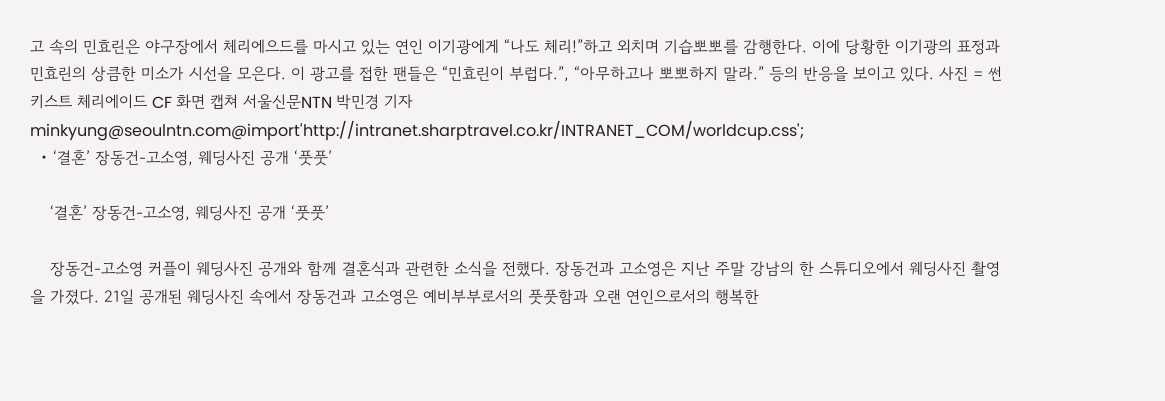고 속의 민효린은 야구장에서 체리에으드를 마시고 있는 연인 이기광에게 “나도 체리!”하고 외치며 기습뽀뽀를 감행한다. 이에 당황한 이기광의 표정과 민효린의 상큼한 미소가 시선을 모은다. 이 광고를 접한 팬들은 “민효린이 부럽다.”, “아무하고나 뽀뽀하지 말라.” 등의 반응을 보이고 있다. 사진 = 썬키스트 체리에이드 CF 화면 캡쳐 서울신문NTN 박민경 기자 minkyung@seoulntn.com@import'http://intranet.sharptravel.co.kr/INTRANET_COM/worldcup.css';
  • ‘결혼’ 장동건-고소영, 웨딩사진 공개 ‘풋풋’

    ‘결혼’ 장동건-고소영, 웨딩사진 공개 ‘풋풋’

    장동건-고소영 커플이 웨딩사진 공개와 함께 결혼식과 관련한 소식을 전했다. 장동건과 고소영은 지난 주말 강남의 한 스튜디오에서 웨딩사진 촬영을 가졌다. 21일 공개된 웨딩사진 속에서 장동건과 고소영은 예비부부로서의 풋풋함과 오랜 연인으로서의 행복한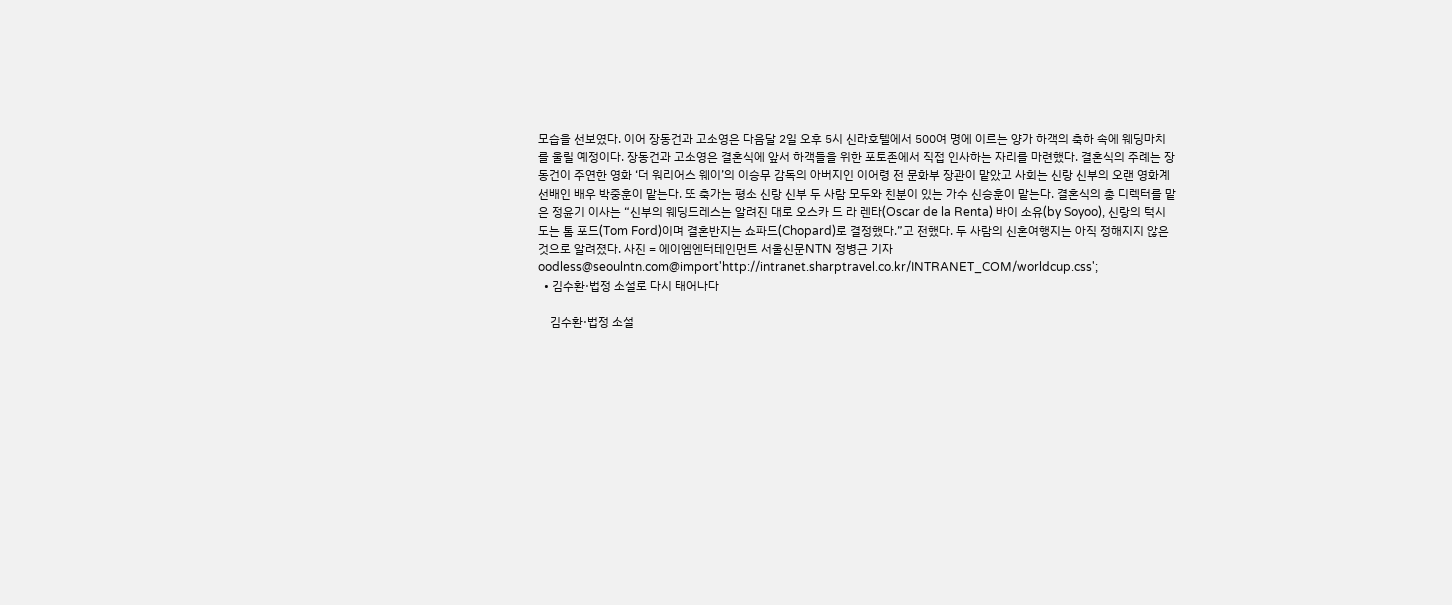모습을 선보였다. 이어 장동건과 고소영은 다음달 2일 오후 5시 신라호텔에서 500여 명에 이르는 양가 하객의 축하 속에 웨딩마치를 울릴 예정이다. 장동건과 고소영은 결혼식에 앞서 하객들을 위한 포토존에서 직접 인사하는 자리를 마련했다. 결혼식의 주례는 장동건이 주연한 영화 ‘더 워리어스 웨이’의 이승무 감독의 아버지인 이어령 전 문화부 장관이 맡았고 사회는 신랑 신부의 오랜 영화계 선배인 배우 박중훈이 맡는다. 또 축가는 평소 신랑 신부 두 사람 모두와 친분이 있는 가수 신승훈이 맡는다. 결혼식의 총 디렉터를 맡은 정윤기 이사는 “신부의 웨딩드레스는 알려진 대로 오스카 드 라 렌타(Oscar de la Renta) 바이 소유(by Soyoo), 신랑의 턱시도는 톰 포드(Tom Ford)이며 결혼반지는 쇼파드(Chopard)로 결정했다.”고 전했다. 두 사람의 신혼여행지는 아직 정해지지 않은 것으로 알려졌다. 사진 = 에이엠엔터테인먼트 서울신문NTN 정병근 기자 oodless@seoulntn.com@import'http://intranet.sharptravel.co.kr/INTRANET_COM/worldcup.css';
  • 김수환·법정 소설로 다시 태어나다

    김수환·법정 소설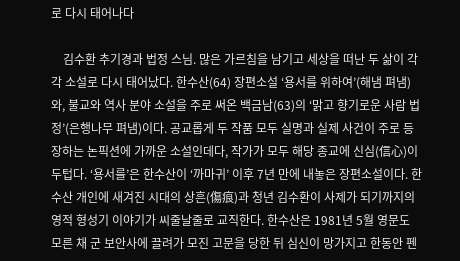로 다시 태어나다

    김수환 추기경과 법정 스님. 많은 가르침을 남기고 세상을 떠난 두 삶이 각각 소설로 다시 태어났다. 한수산(64) 장편소설 ‘용서를 위하여’(해냄 펴냄)와, 불교와 역사 분야 소설을 주로 써온 백금남(63)의 ‘맑고 향기로운 사람 법정’(은행나무 펴냄)이다. 공교롭게 두 작품 모두 실명과 실제 사건이 주로 등장하는 논픽션에 가까운 소설인데다, 작가가 모두 해당 종교에 신심(信心)이 두텁다. ‘용서를’은 한수산이 ‘까마귀’ 이후 7년 만에 내놓은 장편소설이다. 한수산 개인에 새겨진 시대의 상흔(傷痕)과 청년 김수환이 사제가 되기까지의 영적 형성기 이야기가 씨줄날줄로 교직한다. 한수산은 1981년 5월 영문도 모른 채 군 보안사에 끌려가 모진 고문을 당한 뒤 심신이 망가지고 한동안 펜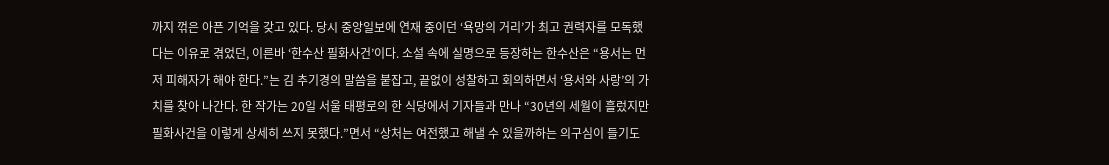까지 꺾은 아픈 기억을 갖고 있다. 당시 중앙일보에 연재 중이던 ‘욕망의 거리’가 최고 권력자를 모독했다는 이유로 겪었던, 이른바 ‘한수산 필화사건’이다. 소설 속에 실명으로 등장하는 한수산은 “용서는 먼저 피해자가 해야 한다.”는 김 추기경의 말씀을 붙잡고, 끝없이 성찰하고 회의하면서 ‘용서와 사랑’의 가치를 찾아 나간다. 한 작가는 20일 서울 태평로의 한 식당에서 기자들과 만나 “30년의 세월이 흘렀지만 필화사건을 이렇게 상세히 쓰지 못했다.”면서 “상처는 여전했고 해낼 수 있을까하는 의구심이 들기도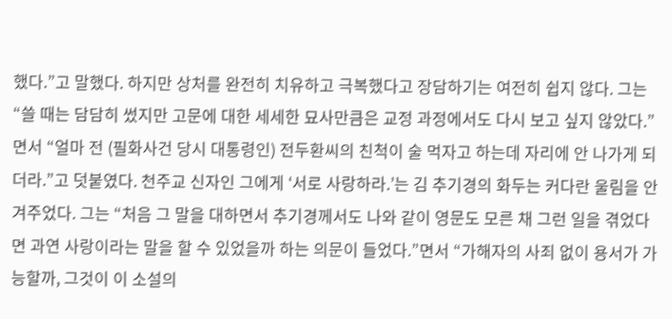했다.”고 말했다. 하지만 상처를 완전히 치유하고 극복했다고 장담하기는 여전히 쉽지 않다. 그는 “쓸 때는 담담히 썼지만 고문에 대한 세세한 묘사만큼은 교정 과정에서도 다시 보고 싶지 않았다.”면서 “얼마 전 (필화사건 당시 대통령인) 전두환씨의 친척이 술 먹자고 하는데 자리에 안 나가게 되더라.”고 덧붙였다. 천주교 신자인 그에게 ‘서로 사랑하라.’는 김 추기경의 화두는 커다란 울림을 안겨주었다. 그는 “처음 그 말을 대하면서 추기경께서도 나와 같이 영문도 모른 채 그런 일을 겪었다면 과연 사랑이라는 말을 할 수 있었을까 하는 의문이 들었다.”면서 “가해자의 사죄 없이 용서가 가능할까, 그것이 이 소설의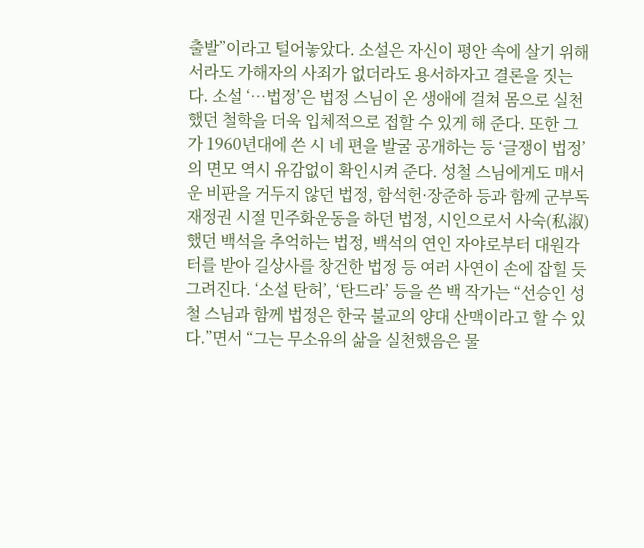출발”이라고 털어놓았다. 소설은 자신이 평안 속에 살기 위해서라도 가해자의 사죄가 없더라도 용서하자고 결론을 짓는다. 소설 ‘…법정’은 법정 스님이 온 생애에 걸쳐 몸으로 실천했던 철학을 더욱 입체적으로 접할 수 있게 해 준다. 또한 그가 1960년대에 쓴 시 네 편을 발굴 공개하는 등 ‘글쟁이 법정’의 면모 역시 유감없이 확인시켜 준다. 성철 스님에게도 매서운 비판을 거두지 않던 법정, 함석헌·장준하 등과 함께 군부독재정권 시절 민주화운동을 하던 법정, 시인으로서 사숙(私淑)했던 백석을 추억하는 법정, 백석의 연인 자야로부터 대원각 터를 받아 길상사를 창건한 법정 등 여러 사연이 손에 잡힐 듯 그려진다. ‘소설 탄허’, ‘탄드라’ 등을 쓴 백 작가는 “선승인 성철 스님과 함께 법정은 한국 불교의 양대 산맥이라고 할 수 있다.”면서 “그는 무소유의 삶을 실천했음은 물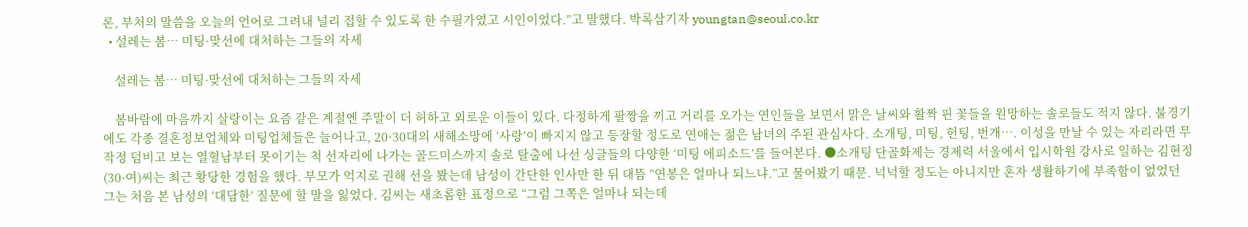론, 부처의 말씀을 오늘의 언어로 그려내 널리 접할 수 있도록 한 수필가였고 시인이었다.”고 말했다. 박록삼기자 youngtan@seoul.co.kr
  • 설레는 봄… 미팅·맞선에 대처하는 그들의 자세

    설레는 봄… 미팅·맞선에 대처하는 그들의 자세

    봄바람에 마음까지 살랑이는 요즘 같은 계절엔 주말이 더 허하고 외로운 이들이 있다. 다정하게 팔짱을 끼고 거리를 오가는 연인들을 보면서 맑은 날씨와 활짝 핀 꽃들을 원망하는 솔로들도 적지 않다. 불경기에도 각종 결혼정보업체와 미팅업체들은 늘어나고, 20·30대의 새해소망에 ‘사랑’이 빠지지 않고 등장할 정도로 연애는 젊은 남녀의 주된 관심사다. 소개팅, 미팅, 헌팅, 번개…. 이성을 만날 수 있는 자리라면 무작정 덤비고 보는 열혈남부터 못이기는 척 선자리에 나가는 골드미스까지 솔로 탈출에 나선 싱글들의 다양한 ‘미팅 에피소드’를 들어본다. ●소개팅 단골화제는 경제력 서울에서 입시학원 강사로 일하는 김현정(30·여)씨는 최근 황당한 경험을 했다. 부모가 억지로 권해 선을 봤는데 남성이 간단한 인사만 한 뒤 대뜸 “연봉은 얼마나 되느냐.”고 물어봤기 때문. 넉넉할 정도는 아니지만 혼자 생활하기에 부족함이 없었던 그는 처음 본 남성의 ‘대담한’ 질문에 할 말을 잃었다. 김씨는 새초롬한 표정으로 “그럼 그쪽은 얼마나 되는데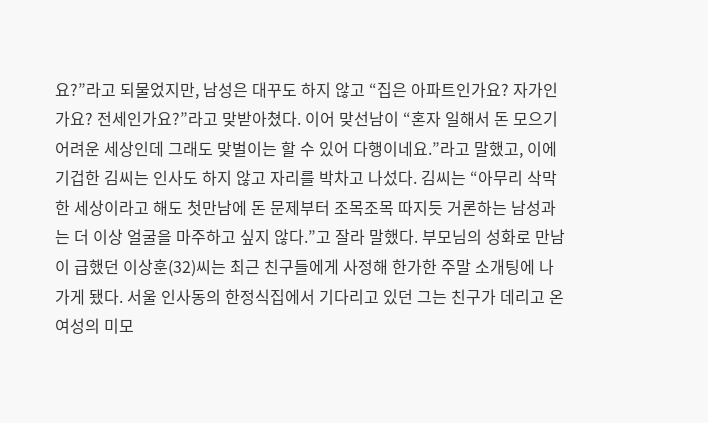요?”라고 되물었지만, 남성은 대꾸도 하지 않고 “집은 아파트인가요? 자가인가요? 전세인가요?”라고 맞받아쳤다. 이어 맞선남이 “혼자 일해서 돈 모으기 어려운 세상인데 그래도 맞벌이는 할 수 있어 다행이네요.”라고 말했고, 이에 기겁한 김씨는 인사도 하지 않고 자리를 박차고 나섰다. 김씨는 “아무리 삭막한 세상이라고 해도 첫만남에 돈 문제부터 조목조목 따지듯 거론하는 남성과는 더 이상 얼굴을 마주하고 싶지 않다.”고 잘라 말했다. 부모님의 성화로 만남이 급했던 이상훈(32)씨는 최근 친구들에게 사정해 한가한 주말 소개팅에 나가게 됐다. 서울 인사동의 한정식집에서 기다리고 있던 그는 친구가 데리고 온 여성의 미모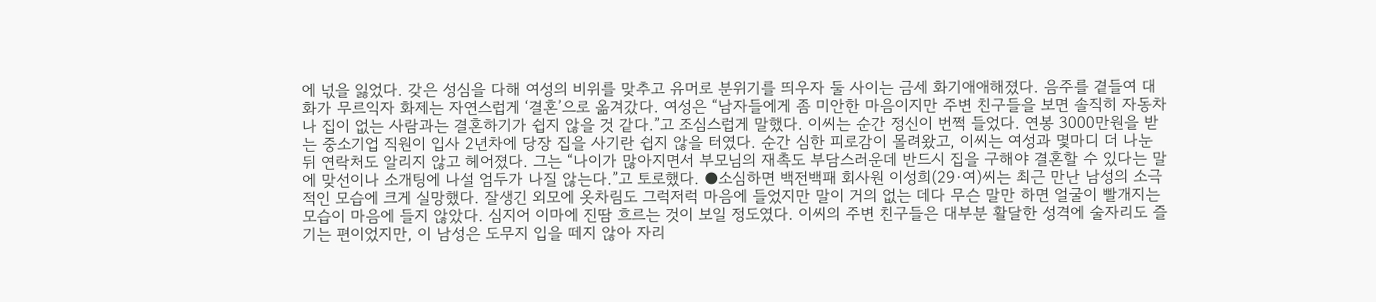에 넋을 잃었다. 갖은 성심을 다해 여성의 비위를 맞추고 유머로 분위기를 띄우자 둘 사이는 금세 화기애애해졌다. 음주를 곁들여 대화가 무르익자 화제는 자연스럽게 ‘결혼’으로 옮겨갔다. 여성은 “남자들에게 좀 미안한 마음이지만 주변 친구들을 보면 솔직히 자동차나 집이 없는 사람과는 결혼하기가 쉽지 않을 것 같다.”고 조심스럽게 말했다. 이씨는 순간 정신이 번쩍 들었다. 연봉 3000만원을 받는 중소기업 직원이 입사 2년차에 당장 집을 사기란 쉽지 않을 터였다. 순간 심한 피로감이 몰려왔고, 이씨는 여성과 몇마디 더 나눈 뒤 연락처도 알리지 않고 헤어졌다. 그는 “나이가 많아지면서 부모님의 재촉도 부담스러운데 반드시 집을 구해야 결혼할 수 있다는 말에 맞선이나 소개팅에 나설 엄두가 나질 않는다.”고 토로했다. ●소심하면 백전백패 회사원 이성희(29·여)씨는 최근 만난 남성의 소극적인 모습에 크게 실망했다. 잘생긴 외모에 옷차림도 그럭저럭 마음에 들었지만 말이 거의 없는 데다 무슨 말만 하면 얼굴이 빨개지는 모습이 마음에 들지 않았다. 심지어 이마에 진땀 흐르는 것이 보일 정도였다. 이씨의 주변 친구들은 대부분 활달한 성격에 술자리도 즐기는 편이었지만, 이 남성은 도무지 입을 떼지 않아 자리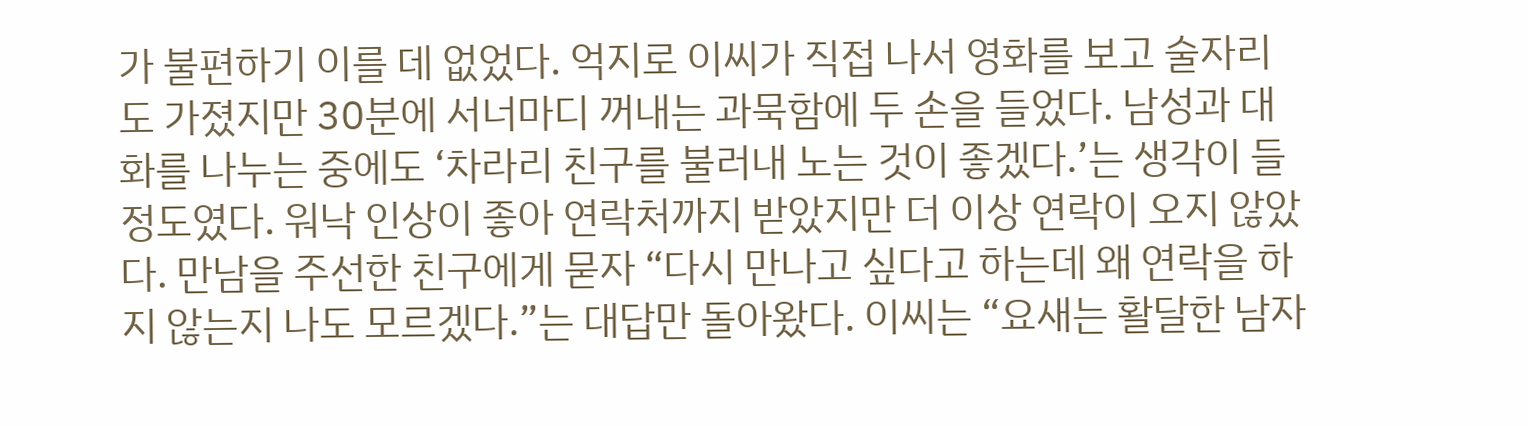가 불편하기 이를 데 없었다. 억지로 이씨가 직접 나서 영화를 보고 술자리도 가졌지만 30분에 서너마디 꺼내는 과묵함에 두 손을 들었다. 남성과 대화를 나누는 중에도 ‘차라리 친구를 불러내 노는 것이 좋겠다.’는 생각이 들 정도였다. 워낙 인상이 좋아 연락처까지 받았지만 더 이상 연락이 오지 않았다. 만남을 주선한 친구에게 묻자 “다시 만나고 싶다고 하는데 왜 연락을 하지 않는지 나도 모르겠다.”는 대답만 돌아왔다. 이씨는 “요새는 활달한 남자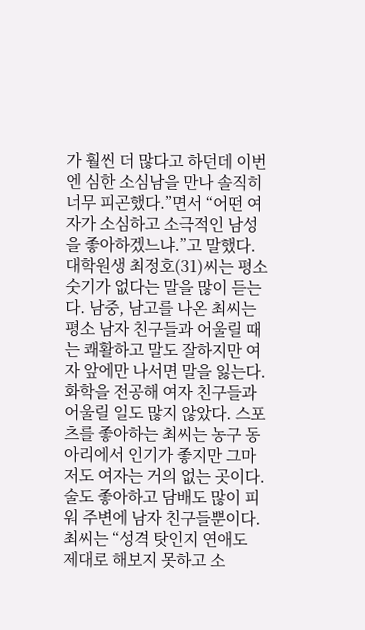가 훨씬 더 많다고 하던데 이번엔 심한 소심남을 만나 솔직히 너무 피곤했다.”면서 “어떤 여자가 소심하고 소극적인 남성을 좋아하겠느냐.”고 말했다. 대학원생 최정호(31)씨는 평소 숫기가 없다는 말을 많이 듣는다. 남중, 남고를 나온 최씨는 평소 남자 친구들과 어울릴 때는 쾌활하고 말도 잘하지만 여자 앞에만 나서면 말을 잃는다. 화학을 전공해 여자 친구들과 어울릴 일도 많지 않았다. 스포츠를 좋아하는 최씨는 농구 동아리에서 인기가 좋지만 그마저도 여자는 거의 없는 곳이다. 술도 좋아하고 담배도 많이 피워 주변에 남자 친구들뿐이다. 최씨는 “성격 탓인지 연애도 제대로 해보지 못하고 소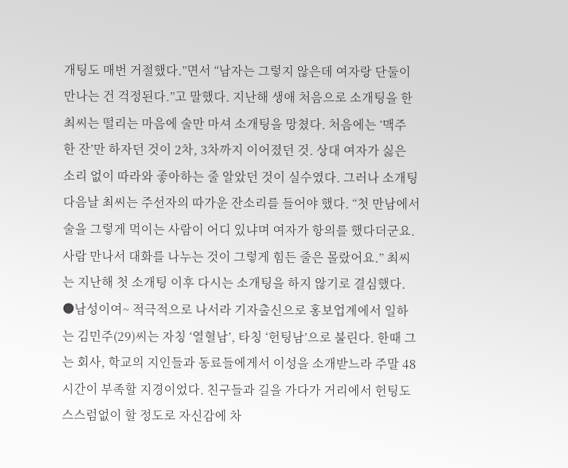개팅도 매번 거절했다.”면서 “남자는 그렇지 않은데 여자랑 단둘이 만나는 건 걱정된다.”고 말했다. 지난해 생애 처음으로 소개팅을 한 최씨는 떨리는 마음에 술만 마셔 소개팅을 망쳤다. 처음에는 ‘맥주 한 잔’만 하자던 것이 2차, 3차까지 이어졌던 것. 상대 여자가 싫은 소리 없이 따라와 좋아하는 줄 알았던 것이 실수였다. 그러나 소개팅 다음날 최씨는 주선자의 따가운 잔소리를 들어야 했다. “첫 만남에서 술을 그렇게 먹이는 사람이 어디 있냐며 여자가 항의를 했다더군요. 사람 만나서 대화를 나누는 것이 그렇게 힘든 줄은 몰랐어요.” 최씨는 지난해 첫 소개팅 이후 다시는 소개팅을 하지 않기로 결심했다. ●남성이여~ 적극적으로 나서라 기자출신으로 홍보업계에서 일하는 김민주(29)씨는 자칭 ‘열혈남’, 타칭 ‘헌팅남’으로 불린다. 한때 그는 회사, 학교의 지인들과 동료들에게서 이성을 소개받느라 주말 48시간이 부족할 지경이었다. 친구들과 길을 가다가 거리에서 헌팅도 스스럼없이 할 정도로 자신감에 차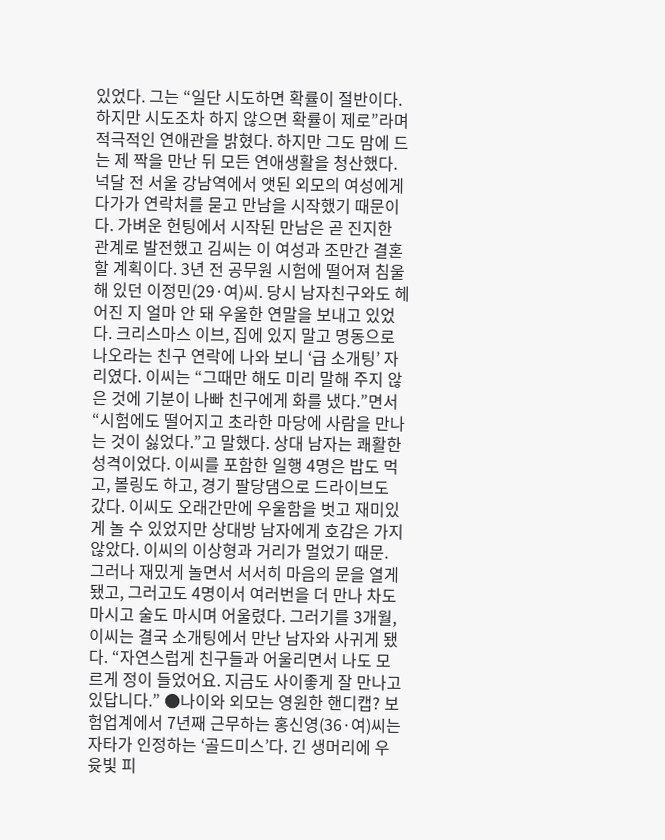있었다. 그는 “일단 시도하면 확률이 절반이다. 하지만 시도조차 하지 않으면 확률이 제로”라며 적극적인 연애관을 밝혔다. 하지만 그도 맘에 드는 제 짝을 만난 뒤 모든 연애생활을 청산했다. 넉달 전 서울 강남역에서 앳된 외모의 여성에게 다가가 연락처를 묻고 만남을 시작했기 때문이다. 가벼운 헌팅에서 시작된 만남은 곧 진지한 관계로 발전했고 김씨는 이 여성과 조만간 결혼할 계획이다. 3년 전 공무원 시험에 떨어져 침울해 있던 이정민(29·여)씨. 당시 남자친구와도 헤어진 지 얼마 안 돼 우울한 연말을 보내고 있었다. 크리스마스 이브, 집에 있지 말고 명동으로 나오라는 친구 연락에 나와 보니 ‘급 소개팅’ 자리였다. 이씨는 “그때만 해도 미리 말해 주지 않은 것에 기분이 나빠 친구에게 화를 냈다.”면서 “시험에도 떨어지고 초라한 마당에 사람을 만나는 것이 싫었다.”고 말했다. 상대 남자는 쾌활한 성격이었다. 이씨를 포함한 일행 4명은 밥도 먹고, 볼링도 하고, 경기 팔당댐으로 드라이브도 갔다. 이씨도 오래간만에 우울함을 벗고 재미있게 놀 수 있었지만 상대방 남자에게 호감은 가지 않았다. 이씨의 이상형과 거리가 멀었기 때문. 그러나 재밌게 놀면서 서서히 마음의 문을 열게 됐고, 그러고도 4명이서 여러번을 더 만나 차도 마시고 술도 마시며 어울렸다. 그러기를 3개월, 이씨는 결국 소개팅에서 만난 남자와 사귀게 됐다. “자연스럽게 친구들과 어울리면서 나도 모르게 정이 들었어요. 지금도 사이좋게 잘 만나고 있답니다.” ●나이와 외모는 영원한 핸디캡? 보험업계에서 7년째 근무하는 홍신영(36·여)씨는 자타가 인정하는 ‘골드미스’다. 긴 생머리에 우윳빛 피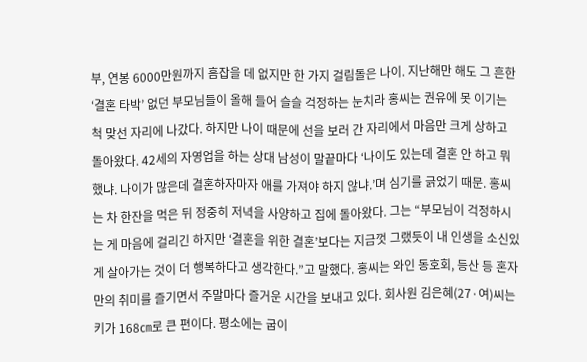부, 연봉 6000만원까지 흠잡을 데 없지만 한 가지 걸림돌은 나이. 지난해만 해도 그 흔한 ‘결혼 타박’ 없던 부모님들이 올해 들어 슬슬 걱정하는 눈치라 홍씨는 권유에 못 이기는 척 맞선 자리에 나갔다. 하지만 나이 때문에 선을 보러 간 자리에서 마음만 크게 상하고 돌아왔다. 42세의 자영업을 하는 상대 남성이 말끝마다 ‘나이도 있는데 결혼 안 하고 뭐했냐. 나이가 많은데 결혼하자마자 애를 가져야 하지 않냐.’며 심기를 긁었기 때문. 홍씨는 차 한잔을 먹은 뒤 정중히 저녁을 사양하고 집에 돌아왔다. 그는 “부모님이 걱정하시는 게 마음에 걸리긴 하지만 ‘결혼을 위한 결혼’보다는 지금껏 그랬듯이 내 인생을 소신있게 살아가는 것이 더 행복하다고 생각한다.”고 말했다. 홍씨는 와인 동호회, 등산 등 혼자만의 취미를 즐기면서 주말마다 즐거운 시간을 보내고 있다. 회사원 김은혜(27·여)씨는 키가 168㎝로 큰 편이다. 평소에는 굽이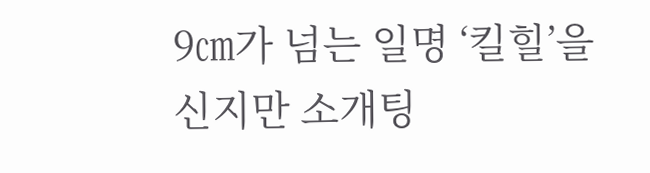9㎝가 넘는 일명 ‘킬힐’을 신지만 소개팅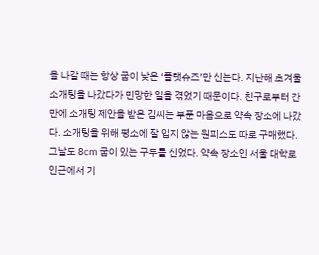을 나갈 때는 항상 굽이 낮은 ‘플랫슈즈’만 신는다. 지난해 초겨울 소개팅을 나갔다가 민망한 일을 겪었기 때문이다. 친구로부터 간만에 소개팅 제안을 받은 김씨는 부푼 마음으로 약속 장소에 나갔다. 소개팅을 위해 평소에 잘 입지 않는 원피스도 따로 구매했다. 그날도 8㎝ 굽이 있는 구두를 신었다. 약속 장소인 서울 대학로 인근에서 기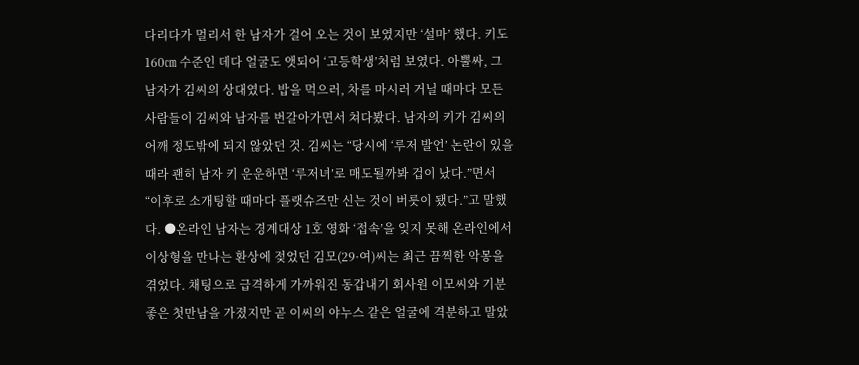다리다가 멀리서 한 남자가 걸어 오는 것이 보였지만 ‘설마’ 했다. 키도 160㎝ 수준인 데다 얼굴도 앳되어 ‘고등학생’처럼 보였다. 아뿔싸, 그 남자가 김씨의 상대였다. 밥을 먹으러, 차를 마시러 거닐 때마다 모든 사람들이 김씨와 남자를 번갈아가면서 쳐다봤다. 남자의 키가 김씨의 어깨 정도밖에 되지 않았던 것. 김씨는 “당시에 ‘루저 발언’ 논란이 있을 때라 괜히 남자 키 운운하면 ‘루저녀’로 매도될까봐 겁이 났다.”면서 “이후로 소개팅할 때마다 플랫슈즈만 신는 것이 버릇이 됐다.”고 말했다. ●온라인 남자는 경계대상 1호 영화 ‘접속’을 잊지 못해 온라인에서 이상형을 만나는 환상에 젖었던 김모(29·여)씨는 최근 끔찍한 악몽을 겪었다. 채팅으로 급격하게 가까워진 동갑내기 회사원 이모씨와 기분 좋은 첫만남을 가졌지만 곧 이씨의 야누스 같은 얼굴에 격분하고 말았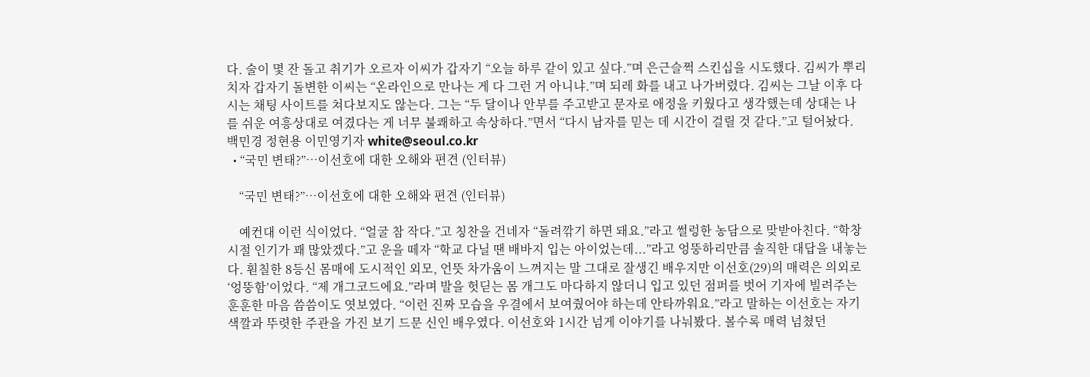다. 술이 몇 잔 돌고 취기가 오르자 이씨가 갑자기 “오늘 하루 같이 있고 싶다.”며 은근슬쩍 스킨십을 시도했다. 김씨가 뿌리치자 갑자기 돌변한 이씨는 “온라인으로 만나는 게 다 그런 거 아니냐.”며 되레 화를 내고 나가버렸다. 김씨는 그날 이후 다시는 채팅 사이트를 쳐다보지도 않는다. 그는 “두 달이나 안부를 주고받고 문자로 애정을 키웠다고 생각했는데 상대는 나를 쉬운 여흥상대로 여겼다는 게 너무 불쾌하고 속상하다.”면서 “다시 남자를 믿는 데 시간이 걸릴 것 같다.”고 털어놨다. 백민경 정현용 이민영기자 white@seoul.co.kr
  • “국민 변태?”…이선호에 대한 오해와 편견 (인터뷰)

    “국민 변태?”…이선호에 대한 오해와 편견 (인터뷰)

    예컨대 이런 식이었다. “얼굴 참 작다.”고 칭찬을 건네자 “돌려깎기 하면 돼요.”라고 썰렁한 농담으로 맞받아친다. “학창시절 인기가 꽤 많았겠다.”고 운을 떼자 “학교 다닐 땐 배바지 입는 아이었는데...”라고 엉뚱하리만큼 솔직한 대답을 내놓는다. 훤칠한 8등신 몸매에 도시적인 외모, 언뜻 차가움이 느껴지는 말 그대로 잘생긴 배우지만 이선호(29)의 매력은 의외로 ‘엉뚱함’이었다. “제 개그코드에요.”라며 발을 헛딛는 몸 개그도 마다하지 않더니 입고 있던 점퍼를 벗어 기자에 빌려주는 훈훈한 마음 씀씀이도 엿보였다. “이런 진짜 모습을 우결에서 보여줬어야 하는데 안타까워요.”라고 말하는 이선호는 자기 색깔과 뚜렷한 주관을 가진 보기 드문 신인 배우였다. 이선호와 1시간 넘게 이야기를 나눠봤다. 볼수록 매력 넘쳤던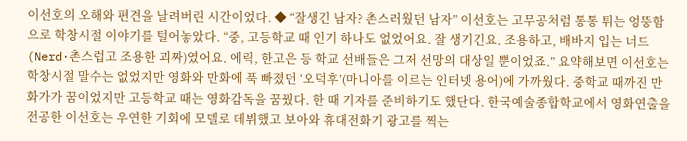이선호의 오해와 편견을 날려버린 시간이었다. ◆ “잘생긴 남자? 촌스러웠던 남자” 이선호는 고무공처럼 통통 튀는 엉뚱함으로 학창시절 이야기를 털어놓았다. “중, 고등학교 때 인기 하나도 없었어요. 잘 생기긴요. 조용하고, 배바지 입는 너드(Nerd·촌스럽고 조용한 괴짜)였어요. 에릭, 한고은 등 학교 선배들은 그저 선망의 대상일 뿐이었죠.” 요약해보면 이선호는 학창시절 말수는 없었지만 영화와 만화에 푹 빠졌던 ‘오덕후’(마니아를 이르는 인터넷 용어)에 가까웠다. 중학교 때까진 만화가가 꿈이었지만 고등학교 때는 영화감독을 꿈꿨다. 한 때 기자를 준비하기도 했단다. 한국예술종합학교에서 영화연출을 전공한 이선호는 우연한 기회에 모델로 데뷔했고 보아와 휴대전화기 광고를 찍는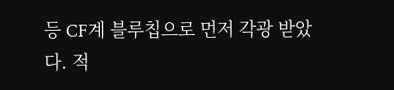등 CF계 블루칩으로 먼저 각광 받았다. 적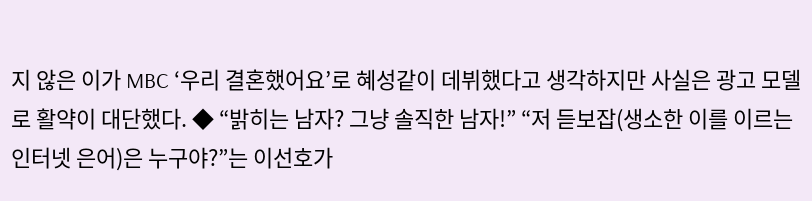지 않은 이가 MBC ‘우리 결혼했어요’로 혜성같이 데뷔했다고 생각하지만 사실은 광고 모델로 활약이 대단했다. ◆ “밝히는 남자? 그냥 솔직한 남자!” “저 듣보잡(생소한 이를 이르는 인터넷 은어)은 누구야?”는 이선호가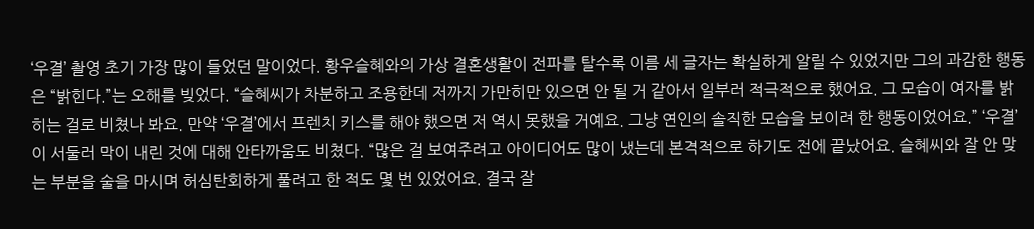‘우결’ 촬영 초기 가장 많이 들었던 말이었다. 황우슬혜와의 가상 결혼생활이 전파를 탈수록 이름 세 글자는 확실하게 알릴 수 있었지만 그의 과감한 행동은 “밝힌다.”는 오해를 빚었다. “슬혜씨가 차분하고 조용한데 저까지 가만히만 있으면 안 될 거 같아서 일부러 적극적으로 했어요. 그 모습이 여자를 밝히는 걸로 비쳤나 봐요. 만약 ‘우결’에서 프렌치 키스를 해야 했으면 저 역시 못했을 거예요. 그냥 연인의 솔직한 모습을 보이려 한 행동이었어요.” ‘우결’이 서둘러 막이 내린 것에 대해 안타까움도 비쳤다. “많은 걸 보여주려고 아이디어도 많이 냈는데 본격적으로 하기도 전에 끝났어요. 슬혜씨와 잘 안 맞는 부분을 술을 마시며 허심탄회하게 풀려고 한 적도 몇 번 있었어요. 결국 잘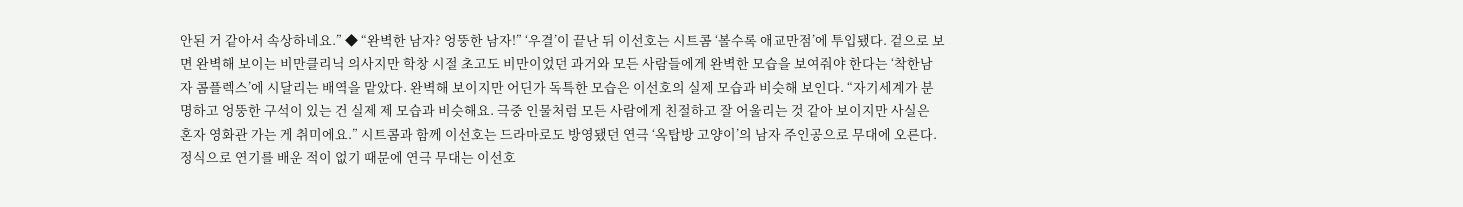안된 거 같아서 속상하네요.” ◆ “완벽한 남자? 엉뚱한 남자!” ‘우결’이 끝난 뒤 이선호는 시트콤 ‘볼수록 애교만점’에 투입됐다. 겉으로 보면 완벽해 보이는 비만클리닉 의사지만 학창 시절 초고도 비만이었던 과거와 모든 사람들에게 완벽한 모습을 보여줘야 한다는 ‘착한남자 콤플렉스’에 시달리는 배역을 맡았다. 완벽해 보이지만 어딘가 독특한 모습은 이선호의 실제 모습과 비슷해 보인다. “자기세계가 분명하고 엉뚱한 구석이 있는 건 실제 제 모습과 비슷해요. 극중 인물처럼 모든 사람에게 친절하고 잘 어울리는 것 같아 보이지만 사실은 혼자 영화관 가는 게 취미에요.” 시트콤과 함께 이선호는 드라마로도 방영됐던 연극 ‘옥탑방 고양이’의 남자 주인공으로 무대에 오른다. 정식으로 연기를 배운 적이 없기 때문에 연극 무대는 이선호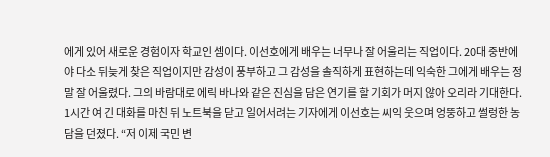에게 있어 새로운 경험이자 학교인 셈이다. 이선호에게 배우는 너무나 잘 어울리는 직업이다. 20대 중반에야 다소 뒤늦게 찾은 직업이지만 감성이 풍부하고 그 감성을 솔직하게 표현하는데 익숙한 그에게 배우는 정말 잘 어울렸다. 그의 바람대로 에릭 바나와 같은 진심을 담은 연기를 할 기회가 머지 않아 오리라 기대한다. 1시간 여 긴 대화를 마친 뒤 노트북을 닫고 일어서려는 기자에게 이선호는 씨익 웃으며 엉뚱하고 썰렁한 농담을 던졌다. “저 이제 국민 변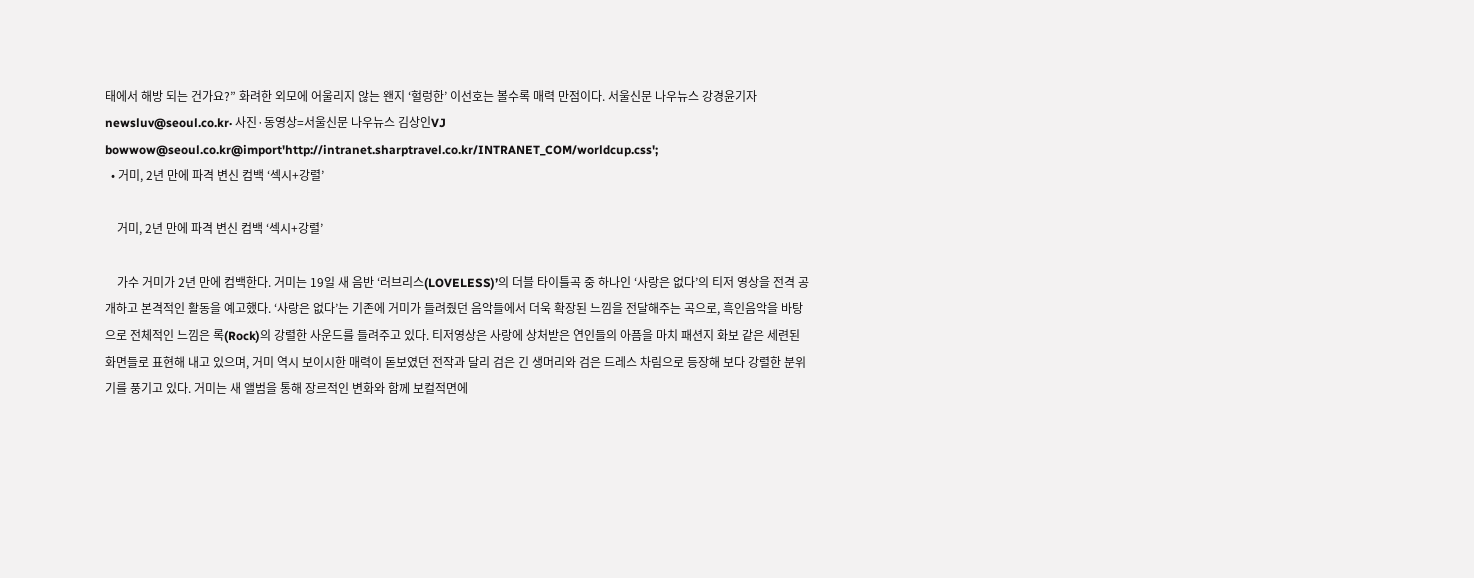태에서 해방 되는 건가요?” 화려한 외모에 어울리지 않는 왠지 ‘헐렁한’ 이선호는 볼수록 매력 만점이다. 서울신문 나우뉴스 강경윤기자 newsluv@seoul.co.kr· 사진·동영상=서울신문 나우뉴스 김상인VJ bowwow@seoul.co.kr@import'http://intranet.sharptravel.co.kr/INTRANET_COM/worldcup.css';
  • 거미, 2년 만에 파격 변신 컴백 ‘섹시+강렬’

    거미, 2년 만에 파격 변신 컴백 ‘섹시+강렬’

    가수 거미가 2년 만에 컴백한다. 거미는 19일 새 음반 ‘러브리스(LOVELESS)’의 더블 타이틀곡 중 하나인 ‘사랑은 없다’의 티저 영상을 전격 공개하고 본격적인 활동을 예고했다. ‘사랑은 없다’는 기존에 거미가 들려줬던 음악들에서 더욱 확장된 느낌을 전달해주는 곡으로, 흑인음악을 바탕으로 전체적인 느낌은 록(Rock)의 강렬한 사운드를 들려주고 있다. 티저영상은 사랑에 상처받은 연인들의 아픔을 마치 패션지 화보 같은 세련된 화면들로 표현해 내고 있으며, 거미 역시 보이시한 매력이 돋보였던 전작과 달리 검은 긴 생머리와 검은 드레스 차림으로 등장해 보다 강렬한 분위기를 풍기고 있다. 거미는 새 앨범을 통해 장르적인 변화와 함께 보컬적면에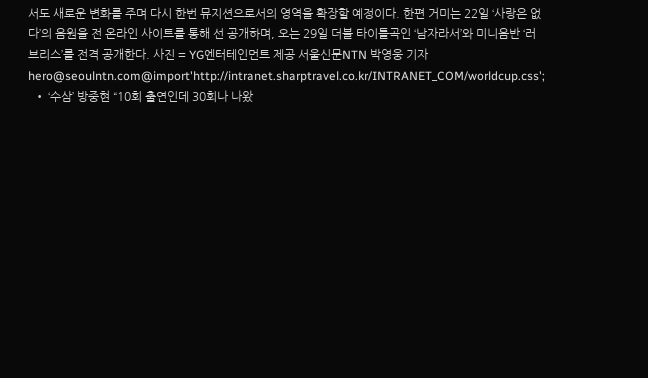서도 새로운 변화를 주며 다시 한번 뮤지션으로서의 영역을 확장할 예정이다. 한편 거미는 22일 ‘사랑은 없다’의 음원을 전 온라인 사이트를 통해 선 공개하며, 오는 29일 더블 타이틀곡인 ‘남자라서’와 미니음반 ‘러브리스’를 전격 공개한다. 사진 = YG엔터테인먼트 제공 서울신문NTN 박영웅 기자 hero@seoulntn.com@import'http://intranet.sharptravel.co.kr/INTRANET_COM/worldcup.css';
  • ‘수삼’ 방중현 “10회 출연인데 30회나 나왔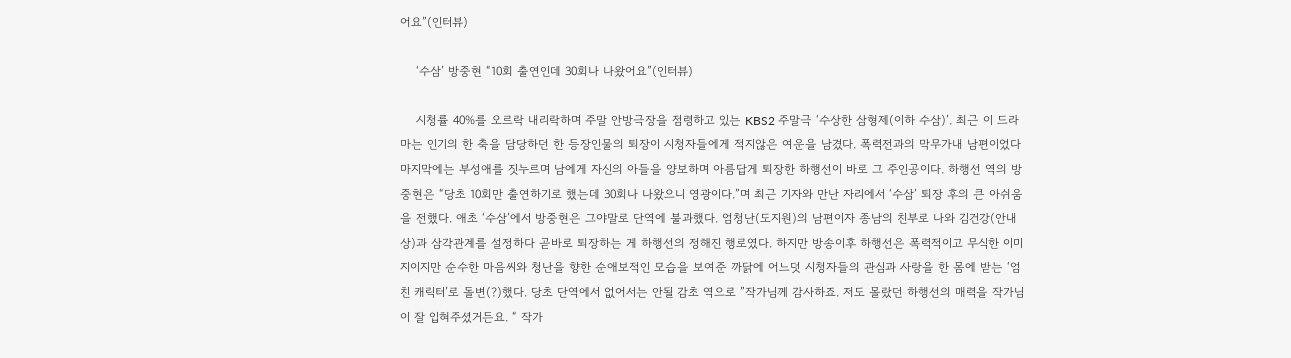어요”(인터뷰)

    ‘수삼’ 방중현 “10회 출연인데 30회나 나왔어요”(인터뷰)

    시청률 40%를 오르락 내리락하며 주말 안방극장을 점령하고 있는 KBS2 주말극 ‘수상한 삼형제(이하 수삼)’. 최근 이 드라마는 인기의 한 축을 담당하던 한 등장인물의 퇴장이 시청자들에게 적지않은 여운을 남겼다. 폭력전과의 막무가내 남편이었다 마지막에는 부성애를 짓누르며 남에게 자신의 아들을 양보하며 아름답게 퇴장한 하행선이 바로 그 주인공이다. 하행선 역의 방중현은 “당초 10회만 출연하기로 했는데 30회나 나왔으니 영광이다.”며 최근 기자와 만난 자리에서 ‘수삼’ 퇴장 후의 큰 아쉬움을 전했다. 애초 ‘수삼’에서 방중현은 그야말로 단역에 불과했다. 엄청난(도지원)의 남편이자 종남의 친부로 나와 김건강(안내상)과 삼각관계를 설정하다 곧바로 퇴장하는 게 하행선의 정해진 행로였다. 하지만 방송이후 하행선은 폭력적이고 무식한 이미지이지만 순수한 마음씨와 청난을 향한 순애보적인 모습을 보여준 까닭에 어느덧 시청자들의 관심과 사랑을 한 몸에 받는 ‘엄친 캐릭터’로 돌변(?)했다. 당초 단역에서 없어서는 안될 감초 역으로 ”작가님께 감사하죠. 저도 몰랐던 하행선의 매력을 작가님이 잘 입혀주셨거든요. “ 작가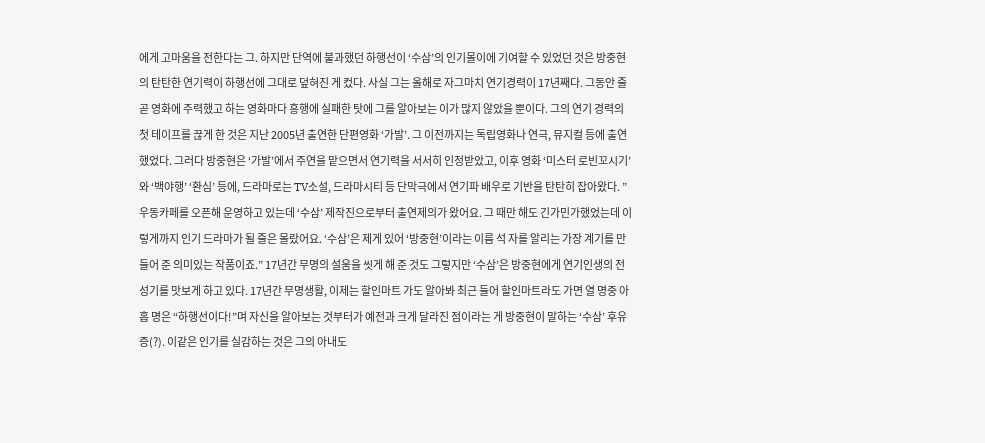에게 고마움을 전한다는 그. 하지만 단역에 불과했던 하행선이 ‘수삼’의 인기몰이에 기여할 수 있었던 것은 방중현의 탄탄한 연기력이 하행선에 그대로 덮혀진 게 컸다. 사실 그는 올해로 자그마치 연기경력이 17년째다. 그동안 줄곧 영화에 주력했고 하는 영화마다 흥행에 실패한 탓에 그를 알아보는 이가 많지 않았을 뿐이다. 그의 연기 경력의 첫 테이프를 끊게 한 것은 지난 2005년 출연한 단편영화 ‘가발’. 그 이전까지는 독립영화나 연극, 뮤지컬 등에 출연했었다. 그러다 방중현은 ‘가발’에서 주연을 맡으면서 연기력을 서서히 인정받았고, 이후 영화 ‘미스터 로빈꼬시기’와 ‘백야행’ ‘환심’ 등에, 드라마로는 TV소설, 드라마시티 등 단막극에서 연기파 배우로 기반을 탄탄히 잡아왔다. ”우동카페를 오픈해 운영하고 있는데 ‘수삼’ 제작진으로부터 출연제의가 왔어요. 그 때만 해도 긴가민가했었는데 이렇게까지 인기 드라마가 될 줄은 몰랐어요. ‘수삼’은 제게 있어 ‘방중현’이라는 이름 석 자를 알리는 가장 계기를 만들어 준 의미있는 작품이죠.” 17년간 무명의 설움을 씻게 해 준 것도 그렇지만 ‘수삼’은 방중현에게 연기인생의 전성기를 맛보게 하고 있다. 17년간 무명생활, 이제는 할인마트 가도 알아봐 최근 들어 할인마트라도 가면 열 명중 아홉 명은 “하행선이다!”며 자신을 알아보는 것부터가 예전과 크게 달라진 점이라는 게 방중현이 말하는 ‘수삼’ 후유증(?). 이같은 인기를 실감하는 것은 그의 아내도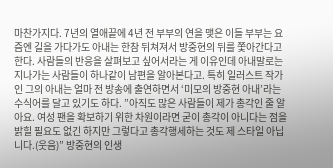마찬가지다. 7년의 열애끝에 4년 전 부부의 연을 맺은 이들 부부는 요즘엔 길을 가다가도 아내는 한참 뒤쳐져서 방중현의 뒤를 쫓아간다고 한다. 사람들의 반응을 살펴보고 싶어서라는 게 이유인데 아내말로는 지나가는 사람들이 하나같이 남편을 알아본다고. 특히 일러스트 작가인 그의 아내는 얼마 전 방송에 출연하면서 ‘미모의 방중현 아내’라는 수식어를 달고 있기도 하다. ”아직도 많은 사람들이 제가 총각인 줄 알아요. 여성 팬을 확보하기 위한 차원이라면 굳이 총각이 아니다는 점을 밝힐 필요도 없긴 하지만 그렇다고 총각행세하는 것도 제 스타일 아닙니다.(웃음)” 방중현의 인생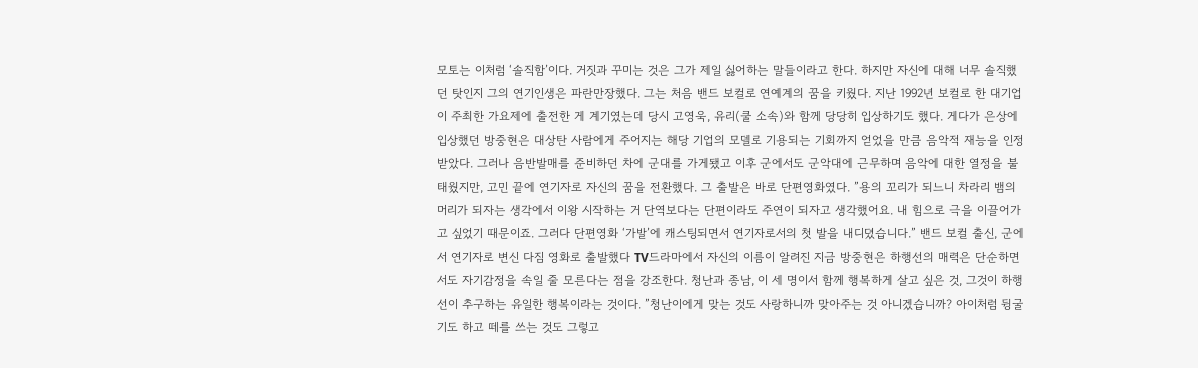모토는 이처럼 ‘솔직함’이다. 거짓과 꾸미는 것은 그가 제일 싫어하는 말들이라고 한다. 하지만 자신에 대해 너무 솔직했던 탓인지 그의 연기인생은 파란만장했다. 그는 처음 밴드 보컬로 연예계의 꿈을 키웠다. 지난 1992년 보컬로 한 대기업이 주최한 가요제에 출전한 게 계기였는데 당시 고영욱, 유리(쿨 소속)와 함께 당당히 입상하기도 했다. 게다가 은상에 입상했던 방중현은 대상탄 사람에게 주어지는 해당 기업의 모델로 기용되는 기회까지 얻었을 만큼 음악적 재능을 인정받았다. 그러나 음반발매를 준비하던 차에 군대를 가게됐고 이후 군에서도 군악대에 근무하며 음악에 대한 열정을 불태웠지만, 고민 끝에 연기자로 자신의 꿈을 전환했다. 그 출발은 바로 단편영화였다. ”용의 꼬리가 되느니 차라리 뱀의 머리가 되자는 생각에서 이왕 시작하는 거 단역보다는 단편이라도 주연이 되자고 생각했어요. 내 힘으로 극을 이끌어가고 싶었기 때문이죠. 그러다 단편영화 ‘가발’에 캐스팅되면서 연기자로서의 첫 발을 내디뎠습니다.” 밴드 보컬 출신, 군에서 연기자로 변신 다짐 영화로 출발했다 TV드라마에서 자신의 이름이 알려진 지금 방중현은 하행선의 매력은 단순하면서도 자기감정을 속일 줄 모른다는 점을 강조한다. 청난과 종남, 이 세 명이서 함께 행복하게 살고 싶은 것, 그것이 하행선이 추구하는 유일한 행복이라는 것이다. ”청난이에게 맞는 것도 사랑하니까 맞아주는 것 아니겠습니까? 아이처럼 뒹굴기도 하고 떼를 쓰는 것도 그렇고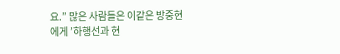요.” 많은 사람들은 이같은 방중현에게 ’하행선과 현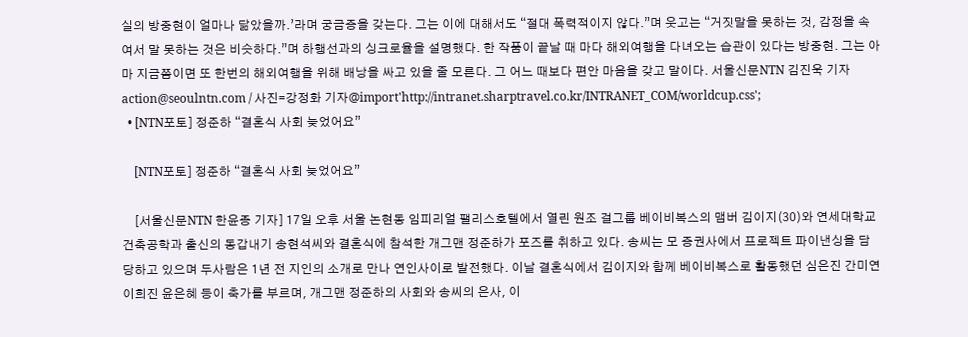실의 방중현이 얼마나 닮았을까.’라며 궁금증을 갖는다. 그는 이에 대해서도 “절대 폭력적이지 않다.”며 웃고는 “거짓말을 못하는 것, 감정을 속여서 말 못하는 것은 비슷하다.”며 하행선과의 싱크로율을 설명했다. 한 작품이 끝날 때 마다 해외여행을 다녀오는 습관이 있다는 방중현. 그는 아마 지금쯤이면 또 한번의 해외여행을 위해 배낭을 싸고 있을 줄 모른다. 그 어느 때보다 편안 마음을 갖고 말이다. 서울신문NTN 김진욱 기자 action@seoulntn.com / 사진=강정화 기자@import'http://intranet.sharptravel.co.kr/INTRANET_COM/worldcup.css';
  • [NTN포토] 정준하 “결혼식 사회 늦었어요”

    [NTN포토] 정준하 “결혼식 사회 늦었어요”

    [서울신문NTN 한윤종 기자] 17일 오후 서울 논현동 임피리얼 팰리스호텔에서 열린 원조 걸그룹 베이비복스의 맴버 김이지(30)와 연세대학교 건축공학과 출신의 동갑내기 송현석씨와 결혼식에 참석한 개그맨 정준하가 포즈를 취하고 있다. 송씨는 모 증권사에서 프로젝트 파이낸싱을 담당하고 있으며 두사람은 1년 전 지인의 소개로 만나 연인사이로 발전했다. 이날 결혼식에서 김이지와 함께 베이비복스로 활동했던 심은진 간미연 이희진 윤은혜 등이 축가를 부르며, 개그맨 정준하의 사회와 송씨의 은사, 이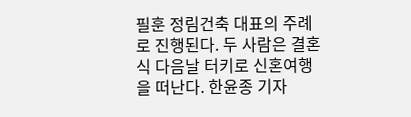필훈 정림건축 대표의 주례로 진행된다. 두 사람은 결혼식 다음날 터키로 신혼여행을 떠난다. 한윤종 기자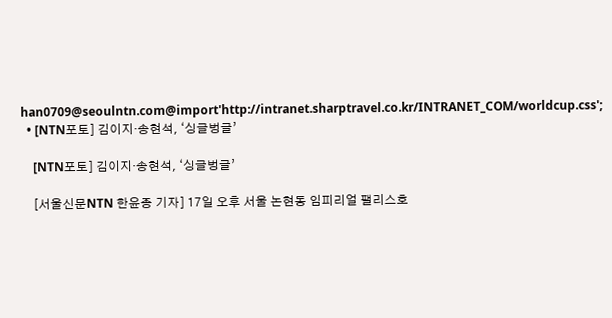han0709@seoulntn.com@import'http://intranet.sharptravel.co.kr/INTRANET_COM/worldcup.css';
  • [NTN포토] 김이지·송현석, ‘싱글벙글’

    [NTN포토] 김이지·송현석, ‘싱글벙글’

    [서울신문NTN 한윤종 기자] 17일 오후 서울 논현동 임피리얼 팰리스호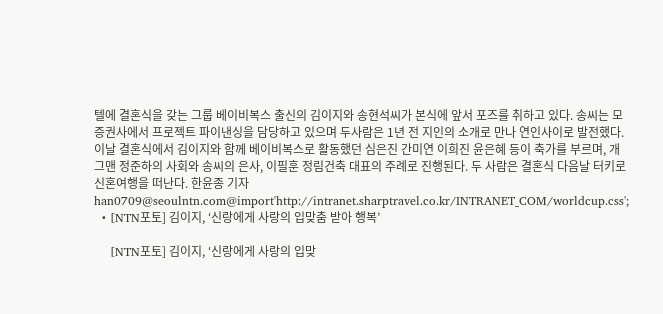텔에 결혼식을 갖는 그룹 베이비복스 출신의 김이지와 송현석씨가 본식에 앞서 포즈를 취하고 있다. 송씨는 모 증권사에서 프로젝트 파이낸싱을 담당하고 있으며 두사람은 1년 전 지인의 소개로 만나 연인사이로 발전했다. 이날 결혼식에서 김이지와 함께 베이비복스로 활동했던 심은진 간미연 이희진 윤은혜 등이 축가를 부르며, 개그맨 정준하의 사회와 송씨의 은사, 이필훈 정림건축 대표의 주례로 진행된다. 두 사람은 결혼식 다음날 터키로 신혼여행을 떠난다. 한윤종 기자 han0709@seoulntn.com@import'http://intranet.sharptravel.co.kr/INTRANET_COM/worldcup.css';
  • [NTN포토] 김이지, ‘신랑에게 사랑의 입맞춤 받아 행복’

    [NTN포토] 김이지, ‘신랑에게 사랑의 입맞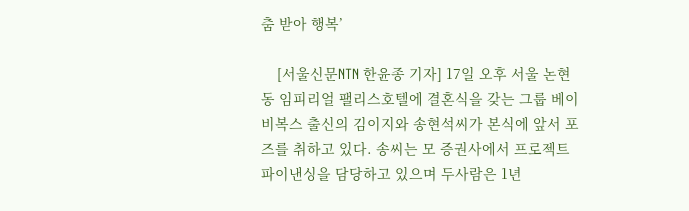춤 받아 행복’

    [서울신문NTN 한윤종 기자] 17일 오후 서울 논현동 임피리얼 팰리스호텔에 결혼식을 갖는 그룹 베이비복스 출신의 김이지와 송현석씨가 본식에 앞서 포즈를 취하고 있다. 송씨는 모 증권사에서 프로젝트 파이낸싱을 담당하고 있으며 두사람은 1년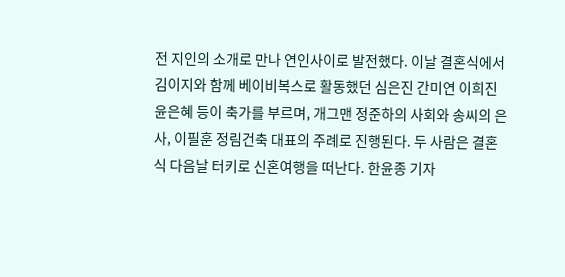전 지인의 소개로 만나 연인사이로 발전했다. 이날 결혼식에서 김이지와 함께 베이비복스로 활동했던 심은진 간미연 이희진 윤은혜 등이 축가를 부르며, 개그맨 정준하의 사회와 송씨의 은사, 이필훈 정림건축 대표의 주례로 진행된다. 두 사람은 결혼식 다음날 터키로 신혼여행을 떠난다. 한윤종 기자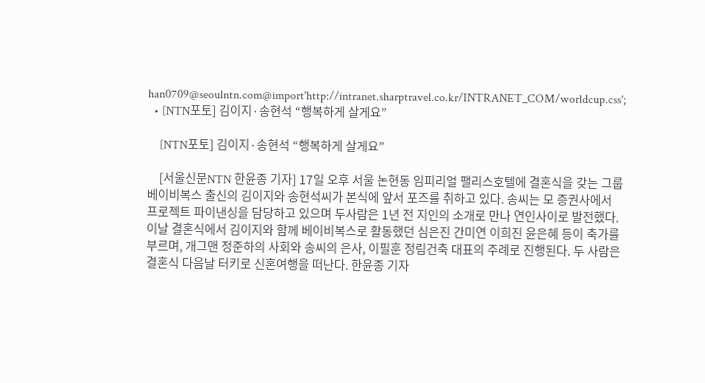han0709@seoulntn.com@import'http://intranet.sharptravel.co.kr/INTRANET_COM/worldcup.css';
  • [NTN포토] 김이지·송현석 “행복하게 살게요”

    [NTN포토] 김이지·송현석 “행복하게 살게요”

    [서울신문NTN 한윤종 기자] 17일 오후 서울 논현동 임피리얼 팰리스호텔에 결혼식을 갖는 그룹 베이비복스 출신의 김이지와 송현석씨가 본식에 앞서 포즈를 취하고 있다. 송씨는 모 증권사에서 프로젝트 파이낸싱을 담당하고 있으며 두사람은 1년 전 지인의 소개로 만나 연인사이로 발전했다. 이날 결혼식에서 김이지와 함께 베이비복스로 활동했던 심은진 간미연 이희진 윤은혜 등이 축가를 부르며, 개그맨 정준하의 사회와 송씨의 은사, 이필훈 정림건축 대표의 주례로 진행된다. 두 사람은 결혼식 다음날 터키로 신혼여행을 떠난다. 한윤종 기자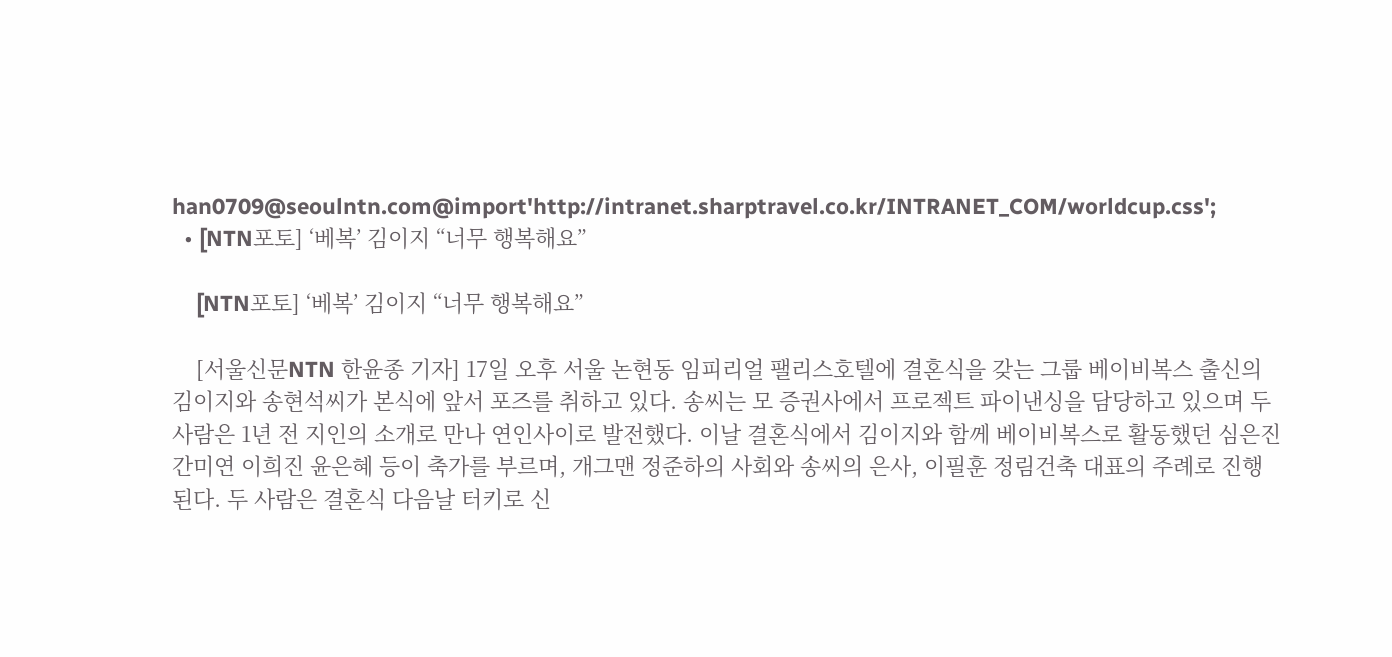han0709@seoulntn.com@import'http://intranet.sharptravel.co.kr/INTRANET_COM/worldcup.css';
  • [NTN포토] ‘베복’ 김이지 “너무 행복해요”

    [NTN포토] ‘베복’ 김이지 “너무 행복해요”

    [서울신문NTN 한윤종 기자] 17일 오후 서울 논현동 임피리얼 팰리스호텔에 결혼식을 갖는 그룹 베이비복스 출신의 김이지와 송현석씨가 본식에 앞서 포즈를 취하고 있다. 송씨는 모 증권사에서 프로젝트 파이낸싱을 담당하고 있으며 두사람은 1년 전 지인의 소개로 만나 연인사이로 발전했다. 이날 결혼식에서 김이지와 함께 베이비복스로 활동했던 심은진 간미연 이희진 윤은혜 등이 축가를 부르며, 개그맨 정준하의 사회와 송씨의 은사, 이필훈 정림건축 대표의 주례로 진행된다. 두 사람은 결혼식 다음날 터키로 신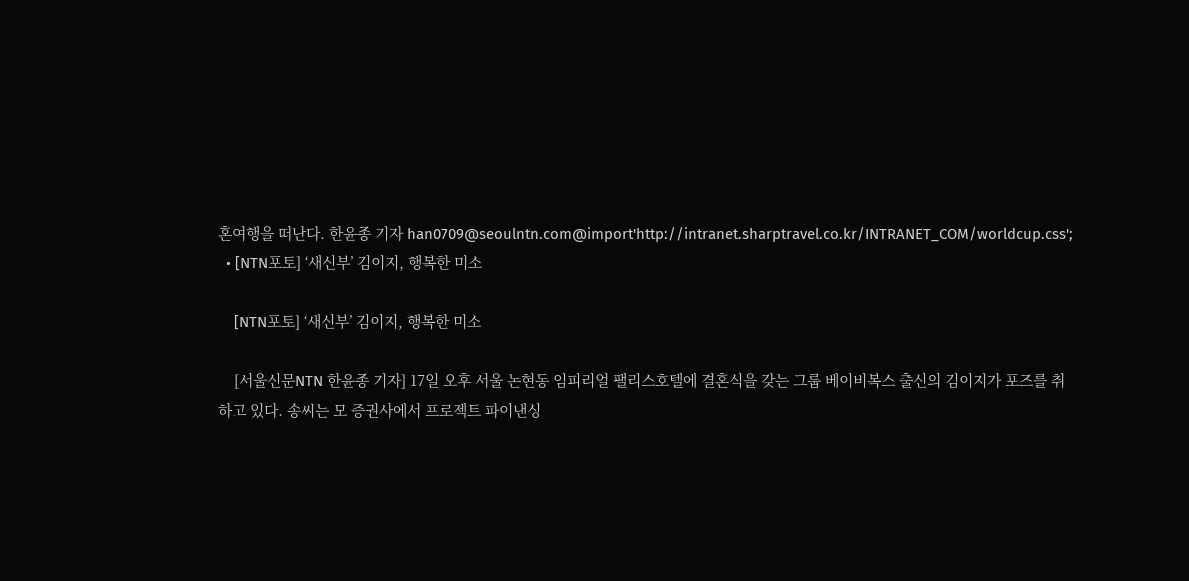혼여행을 떠난다. 한윤종 기자 han0709@seoulntn.com@import'http://intranet.sharptravel.co.kr/INTRANET_COM/worldcup.css';
  • [NTN포토] ‘새신부’ 김이지, 행복한 미소

    [NTN포토] ‘새신부’ 김이지, 행복한 미소

    [서울신문NTN 한윤종 기자] 17일 오후 서울 논현동 임피리얼 팰리스호텔에 결혼식을 갖는 그룹 베이비복스 출신의 김이지가 포즈를 취하고 있다. 송씨는 모 증권사에서 프로젝트 파이낸싱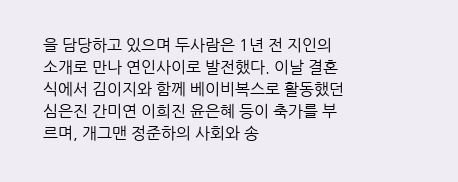을 담당하고 있으며 두사람은 1년 전 지인의 소개로 만나 연인사이로 발전했다. 이날 결혼식에서 김이지와 함께 베이비복스로 활동했던 심은진 간미연 이희진 윤은혜 등이 축가를 부르며, 개그맨 정준하의 사회와 송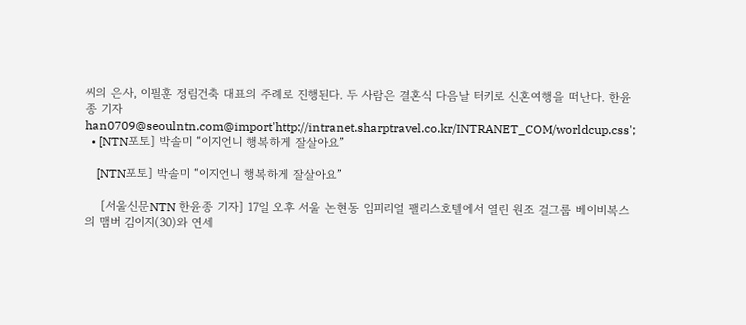씨의 은사, 이필훈 정림건축 대표의 주례로 진행된다. 두 사람은 결혼식 다음날 터키로 신혼여행을 떠난다. 한윤종 기자 han0709@seoulntn.com@import'http://intranet.sharptravel.co.kr/INTRANET_COM/worldcup.css';
  • [NTN포토] 박솔미 “이지언니 행복하게 잘살아요”

    [NTN포토] 박솔미 “이지언니 행복하게 잘살아요”

    [서울신문NTN 한윤종 기자] 17일 오후 서울 논현동 임피리얼 팰리스호텔에서 열린 원조 걸그룹 베이비복스의 맴버 김이지(30)와 연세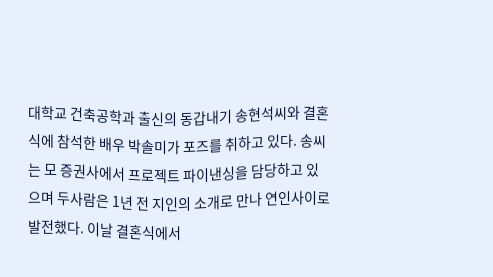대학교 건축공학과 출신의 동갑내기 송현석씨와 결혼식에 참석한 배우 박솔미가 포즈를 취하고 있다. 송씨는 모 증권사에서 프로젝트 파이낸싱을 담당하고 있으며 두사람은 1년 전 지인의 소개로 만나 연인사이로 발전했다. 이날 결혼식에서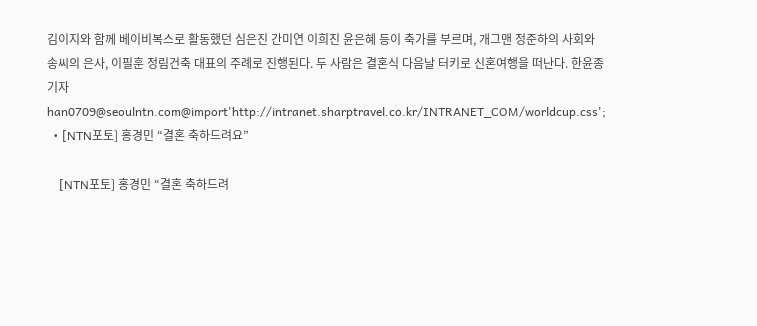김이지와 함께 베이비복스로 활동했던 심은진 간미연 이희진 윤은혜 등이 축가를 부르며, 개그맨 정준하의 사회와 송씨의 은사, 이필훈 정림건축 대표의 주례로 진행된다. 두 사람은 결혼식 다음날 터키로 신혼여행을 떠난다. 한윤종 기자 han0709@seoulntn.com@import'http://intranet.sharptravel.co.kr/INTRANET_COM/worldcup.css';
  • [NTN포토] 홍경민 “결혼 축하드려요”

    [NTN포토] 홍경민 “결혼 축하드려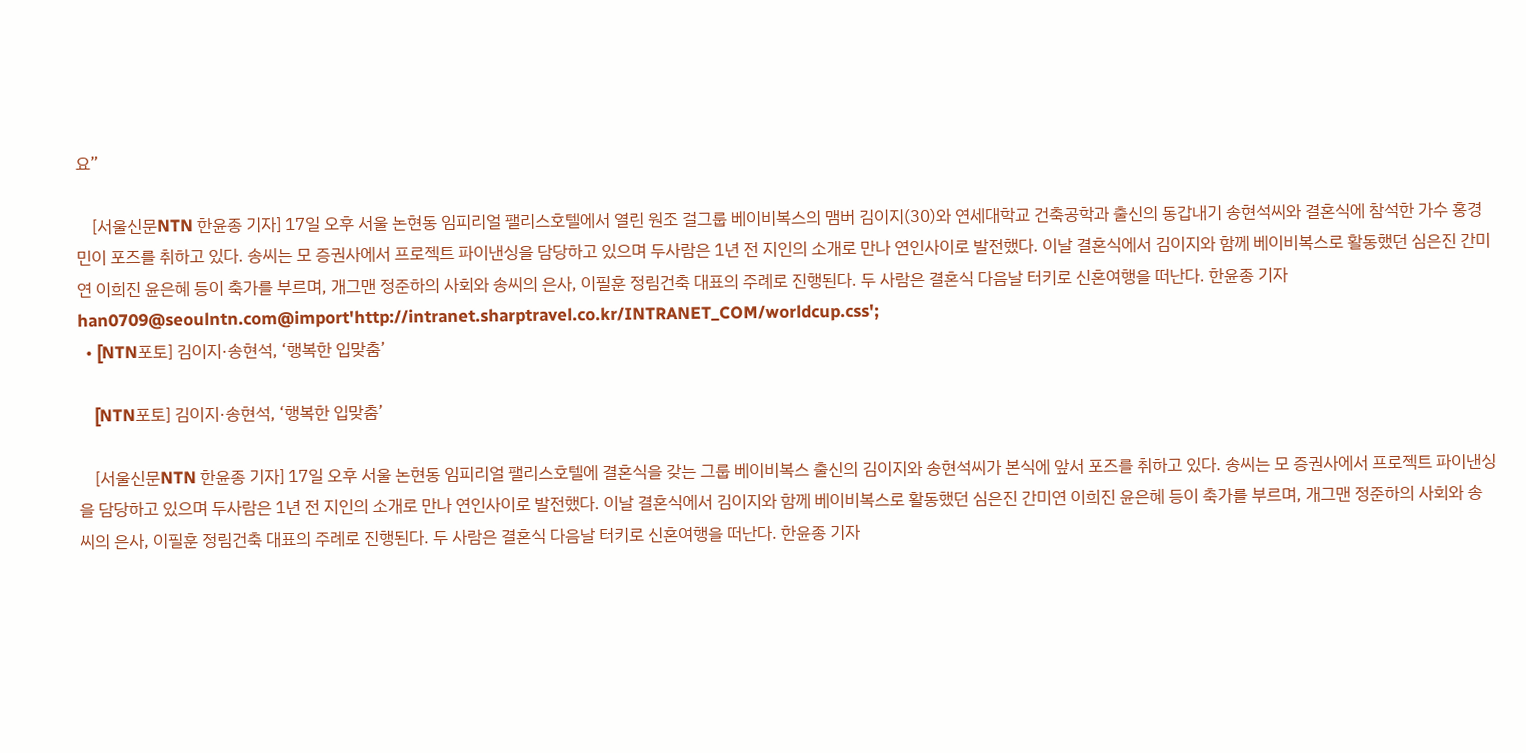요”

    [서울신문NTN 한윤종 기자] 17일 오후 서울 논현동 임피리얼 팰리스호텔에서 열린 원조 걸그룹 베이비복스의 맴버 김이지(30)와 연세대학교 건축공학과 출신의 동갑내기 송현석씨와 결혼식에 참석한 가수 홍경민이 포즈를 취하고 있다. 송씨는 모 증권사에서 프로젝트 파이낸싱을 담당하고 있으며 두사람은 1년 전 지인의 소개로 만나 연인사이로 발전했다. 이날 결혼식에서 김이지와 함께 베이비복스로 활동했던 심은진 간미연 이희진 윤은혜 등이 축가를 부르며, 개그맨 정준하의 사회와 송씨의 은사, 이필훈 정림건축 대표의 주례로 진행된다. 두 사람은 결혼식 다음날 터키로 신혼여행을 떠난다. 한윤종 기자 han0709@seoulntn.com@import'http://intranet.sharptravel.co.kr/INTRANET_COM/worldcup.css';
  • [NTN포토] 김이지·송현석, ‘행복한 입맞춤’

    [NTN포토] 김이지·송현석, ‘행복한 입맞춤’

    [서울신문NTN 한윤종 기자] 17일 오후 서울 논현동 임피리얼 팰리스호텔에 결혼식을 갖는 그룹 베이비복스 출신의 김이지와 송현석씨가 본식에 앞서 포즈를 취하고 있다. 송씨는 모 증권사에서 프로젝트 파이낸싱을 담당하고 있으며 두사람은 1년 전 지인의 소개로 만나 연인사이로 발전했다. 이날 결혼식에서 김이지와 함께 베이비복스로 활동했던 심은진 간미연 이희진 윤은혜 등이 축가를 부르며, 개그맨 정준하의 사회와 송씨의 은사, 이필훈 정림건축 대표의 주례로 진행된다. 두 사람은 결혼식 다음날 터키로 신혼여행을 떠난다. 한윤종 기자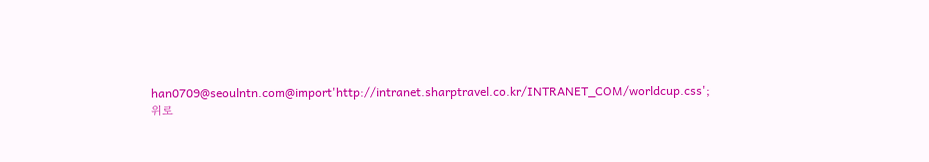han0709@seoulntn.com@import'http://intranet.sharptravel.co.kr/INTRANET_COM/worldcup.css';
위로